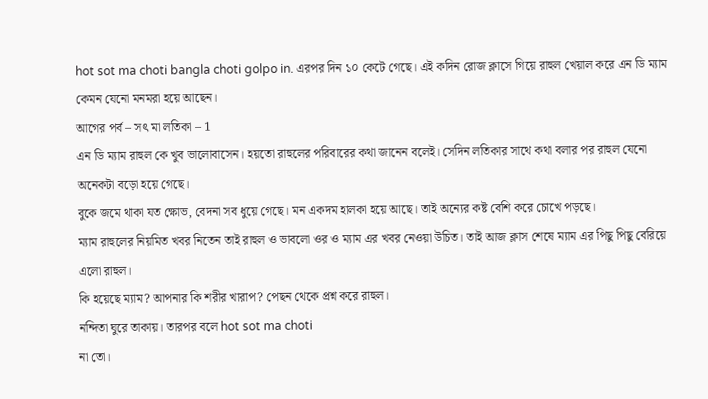hot sot ma choti bangla choti golpo in. এরপর দিন ১০ কেটে গেছে। এই কদিন রোজ ক্লাসে গিয়ে রাহুল খেয়াল করে এন ডি ম্যাম কেমন যেনো মনমরা হয়ে আছেন।
আগের পর্ব – সৎ মা লতিকা – 1
এন ডি ম্যাম রাহুল কে খুব ভালোবাসেন। হয়তো রাহুলের পরিবারের কথা জানেন বলেই। সেদিন লতিকার সাথে কথা বলার পর রাহুল যেনো অনেকটা বড়ো হয়ে গেছে।
বুকে জমে থাকা যত ক্ষোভ, বেদনা সব ধুয়ে গেছে। মন একদম হালকা হয়ে আছে। তাই অন্যের কষ্ট বেশি করে চোখে পড়ছে।
ম্যাম রাহুলের নিয়মিত খবর নিতেন তাই রাহুল ও ভাবলো ওর ও ম্যাম এর খবর নেওয়া উচিত। তাই আজ ক্লাস শেষে ম্যাম এর পিছু পিছু বেরিয়ে এলো রাহুল।
কি হয়েছে ম্যাম? আপনার কি শরীর খারাপ? পেছন থেকে প্রশ্ন করে রাহুল।
নন্দিতা ঘুরে তাকায়। তারপর বলে hot sot ma choti
না তো।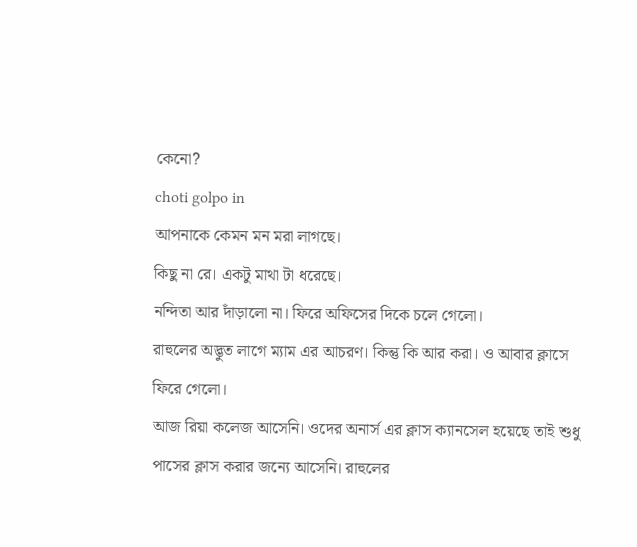কেনো?
choti golpo in
আপনাকে কেমন মন মরা লাগছে।
কিছু না রে। একটু মাথা টা ধরেছে।
নন্দিতা আর দাঁড়ালো না। ফিরে অফিসের দিকে চলে গেলো।
রাহুলের অদ্ভুত লাগে ম্যাম এর আচরণ। কিন্তু কি আর করা। ও আবার ক্লাসে ফিরে গেলো।
আজ রিয়া কলেজ আসেনি। ওদের অনার্স এর ক্লাস ক্যানসেল হয়েছে তাই শুধু পাসের ক্লাস করার জন্যে আসেনি। রাহুলের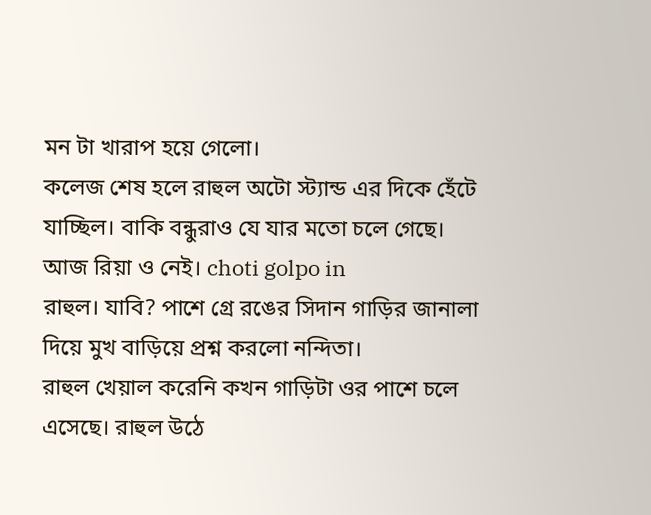মন টা খারাপ হয়ে গেলো।
কলেজ শেষ হলে রাহুল অটো স্ট্যান্ড এর দিকে হেঁটে যাচ্ছিল। বাকি বন্ধুরাও যে যার মতো চলে গেছে। আজ রিয়া ও নেই। choti golpo in
রাহুল। যাবি? পাশে গ্রে রঙের সিদান গাড়ির জানালা দিয়ে মুখ বাড়িয়ে প্রশ্ন করলো নন্দিতা।
রাহুল খেয়াল করেনি কখন গাড়িটা ওর পাশে চলে এসেছে। রাহুল উঠে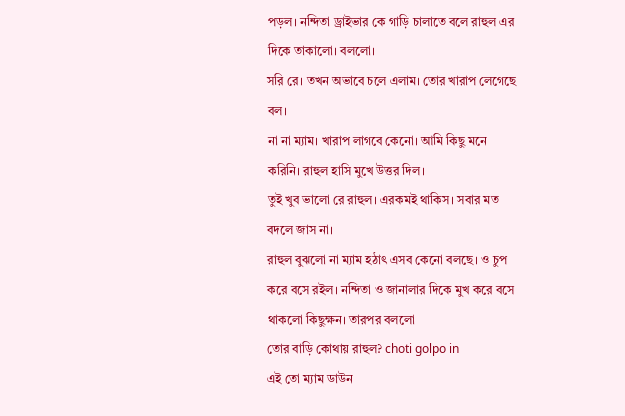পড়ল। নন্দিতা ড্রাইভার কে গাড়ি চালাতে বলে রাহুল এর দিকে তাকালো। বললো।
সরি রে। তখন অভাবে চলে এলাম। তোর খারাপ লেগেছে বল।
না না ম্যাম। খারাপ লাগবে কেনো। আমি কিছু মনে করিনি। রাহুল হাসি মুখে উত্তর দিল।
তুই খুব ভালো রে রাহুল। এরকমই থাকিস। সবার মত বদলে জাস না।
রাহুল বুঝলো না ম্যাম হঠাৎ এসব কেনো বলছে। ও চুপ করে বসে রইল। নন্দিতা ও জানালার দিকে মুখ করে বসে থাকলো কিছুক্ষন। তারপর বললো
তোর বাড়ি কোথায় রাহুল? choti golpo in
এই তো ম্যাম ডাউন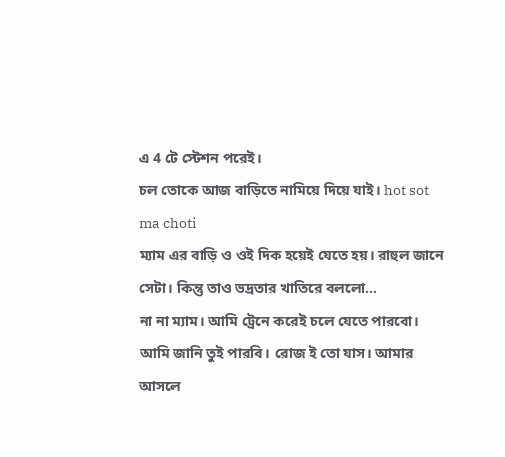এ 4 টে স্টেশন পরেই।
চল তোকে আজ বাড়িতে নামিয়ে দিয়ে যাই। hot sot ma choti
ম্যাম এর বাড়ি ও ওই দিক হয়েই যেতে হয়। রাহুল জানে সেটা। কিন্তু তাও ভদ্রতার খাতিরে বললো…
না না ম্যাম। আমি ট্রেনে করেই চলে যেতে পারবো।
আমি জানি তুই পারবি। রোজ ই তো যাস। আমার আসলে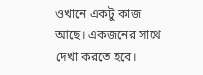ওখানে একটু কাজ আছে। একজনের সাথে দেখা করতে হবে।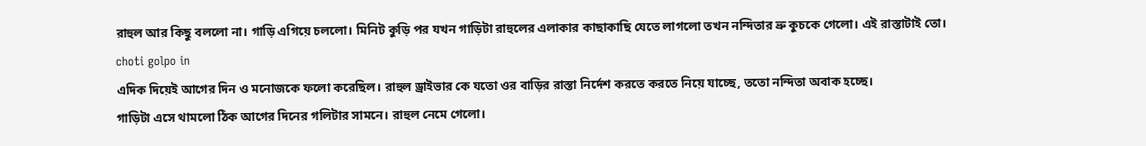রাহুল আর কিছু বললো না। গাড়ি এগিয়ে চললো। মিনিট কুড়ি পর যখন গাড়িটা রাহুলের এলাকার কাছাকাছি যেতে লাগলো তখন নন্দিতার ভ্রু কুচকে গেলো। এই রাস্তাটাই তো। choti golpo in
এদিক দিয়েই আগের দিন ও মনোজকে ফলো করেছিল। রাহুল ড্রাইভার কে যতো ওর বাড়ির রাস্তা নির্দেশ করতে করতে নিয়ে যাচ্ছে, ততো নন্দিতা অবাক হচ্ছে।
গাড়িটা এসে থামলো ঠিক আগের দিনের গলিটার সামনে। রাহুল নেমে গেলো।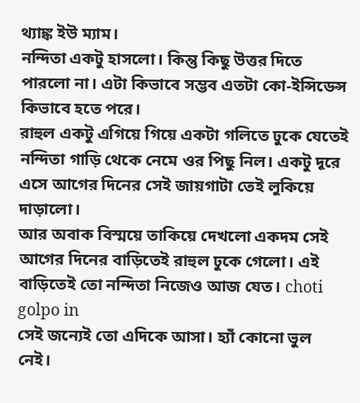থ্যাঙ্ক ইউ ম্যাম।
নন্দিতা একটু হাসলো। কিন্তু কিছু উত্তর দিতে পারলো না। এটা কিভাবে সম্ভব এতটা কো-ইন্সিডেন্স কিভাবে হতে পরে।
রাহুল একটু এগিয়ে গিয়ে একটা গলিতে ঢুকে যেতেই নন্দিতা গাড়ি থেকে নেমে ওর পিছু নিল। একটু দূরে এসে আগের দিনের সেই জায়গাটা তেই লুকিয়ে দাড়ালো।
আর অবাক বিস্ময়ে তাকিয়ে দেখলো একদম সেই আগের দিনের বাড়িতেই রাহুল ঢুকে গেলো। এই বাড়িতেই তো নন্দিতা নিজেও আজ যেত। choti golpo in
সেই জন্যেই তো এদিকে আসা। হ্যাঁ কোনো ভুল নেই।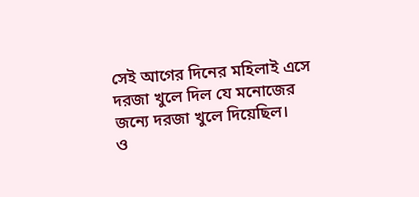সেই আগের দিনের মহিলাই এসে দরজা খুলে দিল যে মনোজের জন্যে দরজা খুলে দিয়েছিল।
ও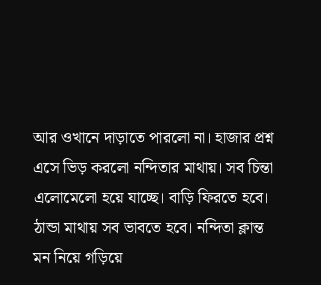আর ওখানে দাড়াতে পারলো না। হাজার প্রশ্ন এসে ভিড় করলো নন্দিতার মাথায়। সব চিন্তা এলোমেলো হয়ে যাচ্ছে। বাড়ি ফিরতে হবে। ঠান্ডা মাথায় সব ভাবতে হবে। নন্দিতা ক্লান্ত মন নিয়ে গড়িয়ে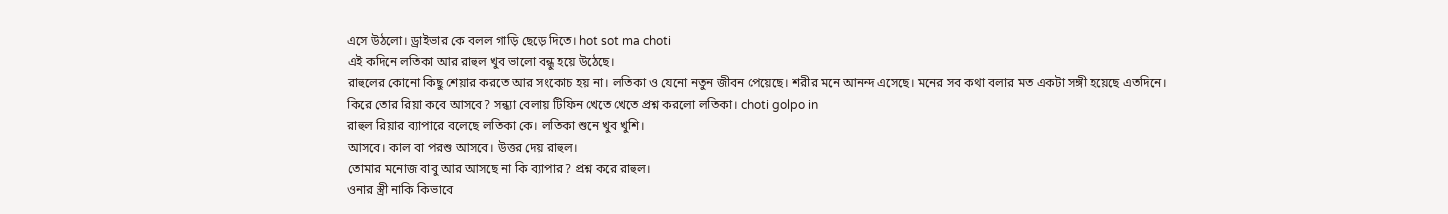এসে উঠলো। ড্রাইভার কে বলল গাড়ি ছেড়ে দিতে। hot sot ma choti
এই কদিনে লতিকা আর রাহুল খুব ভালো বন্ধু হয়ে উঠেছে।
রাহুলের কোনো কিছু শেয়ার করতে আর সংকোচ হয় না। লতিকা ও যেনো নতুন জীবন পেয়েছে। শরীর মনে আনন্দ এসেছে। মনের সব কথা বলার মত একটা সঙ্গী হয়েছে এতদিনে।
কিরে তোর রিয়া কবে আসবে? সন্ধ্যা বেলায় টিফিন খেতে খেতে প্রশ্ন করলো লতিকা। choti golpo in
রাহুল রিয়ার ব্যাপারে বলেছে লতিকা কে। লতিকা শুনে খুব খুশি।
আসবে। কাল বা পরশু আসবে। উত্তর দেয় রাহুল।
তোমার মনোজ বাবু আর আসছে না কি ব্যাপার? প্রশ্ন করে রাহুল।
ওনার স্ত্রী নাকি কিভাবে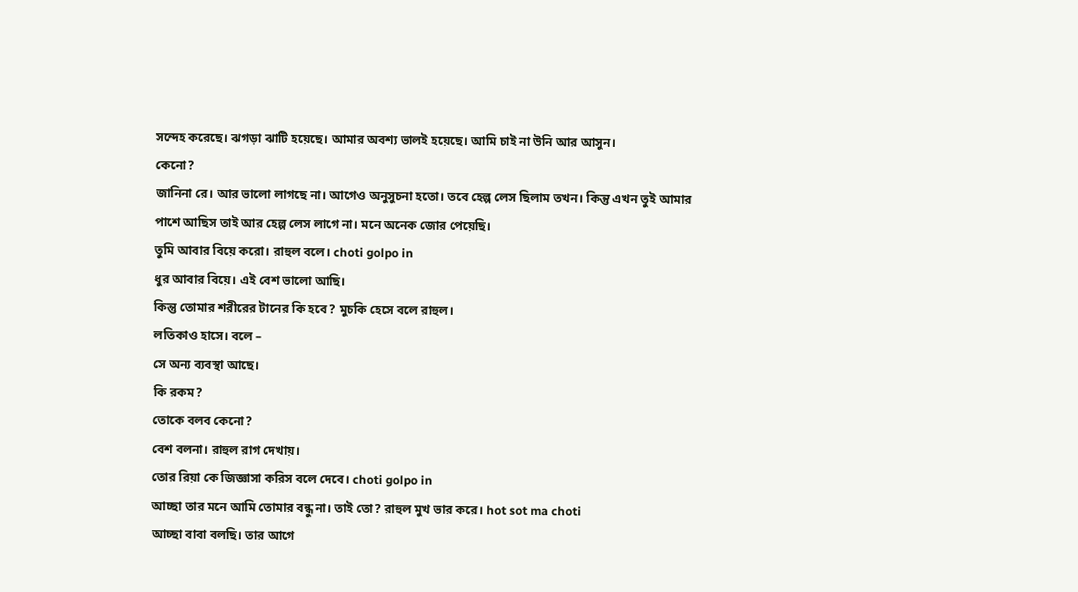সন্দেহ করেছে। ঝগড়া ঝাটি হয়েছে। আমার অবশ্য ভালই হয়েছে। আমি চাই না উনি আর আসুন।
কেনো?
জানিনা রে। আর ভালো লাগছে না। আগেও অনুসুচনা হতো। তবে হেল্প লেস ছিলাম তখন। কিন্তু এখন তুই আমার পাশে আছিস তাই আর হেল্প লেস লাগে না। মনে অনেক জোর পেয়েছি।
তুমি আবার বিয়ে করো। রাহুল বলে। choti golpo in
ধুর আবার বিয়ে। এই বেশ ভালো আছি।
কিন্তু তোমার শরীরের টানের কি হবে? মুচকি হেসে বলে রাহুল।
লতিকাও হাসে। বলে –
সে অন্য ব্যবস্থা আছে।
কি রকম?
তোকে বলব কেনো?
বেশ বলনা। রাহুল রাগ দেখায়।
তোর রিয়া কে জিজ্ঞাসা করিস বলে দেবে। choti golpo in
আচ্ছা তার মনে আমি তোমার বন্ধু না। তাই তো? রাহুল মুখ ভার করে। hot sot ma choti
আচ্ছা বাবা বলছি। তার আগে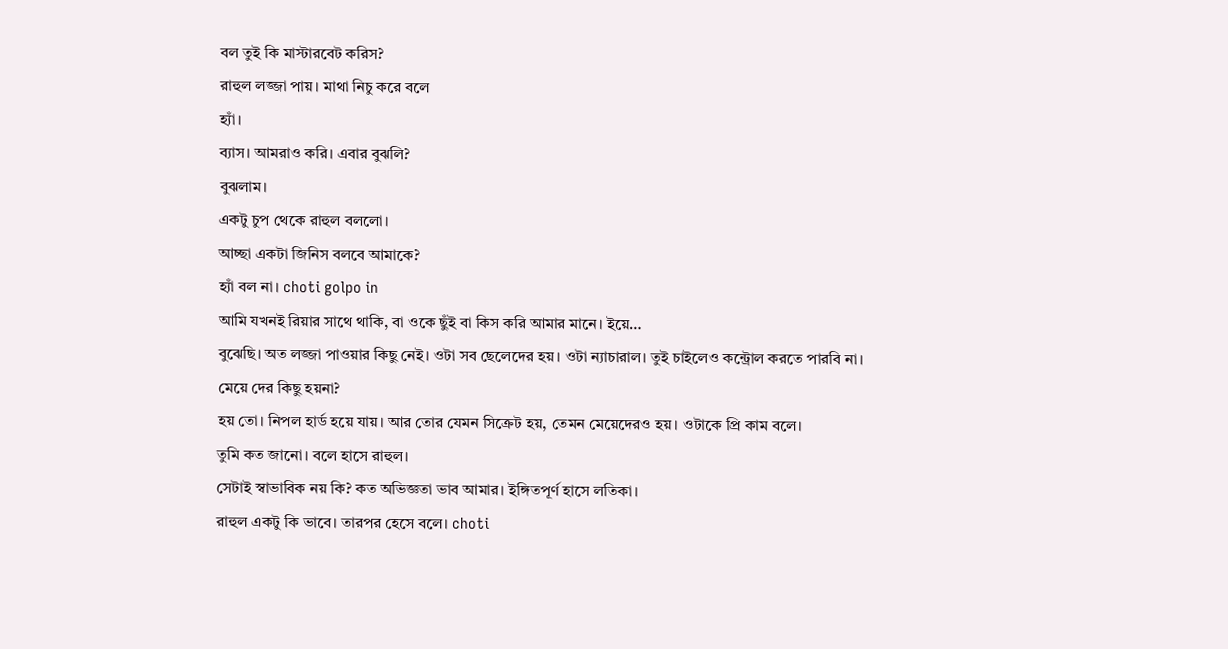বল তুই কি মাস্টারবেট করিস?
রাহুল লজ্জা পায়। মাথা নিচু করে বলে
হ্যাঁ।
ব্যাস। আমরাও করি। এবার বুঝলি?
বুঝলাম।
একটু চুপ থেকে রাহুল বললো।
আচ্ছা একটা জিনিস বলবে আমাকে?
হ্যাঁ বল না। choti golpo in
আমি যখনই রিয়ার সাথে থাকি, বা ওকে ছুঁই বা কিস করি আমার মানে। ইয়ে…
বুঝেছি। অত লজ্জা পাওয়ার কিছু নেই। ওটা সব ছেলেদের হয়। ওটা ন্যাচারাল। তুই চাইলেও কন্ট্রোল করতে পারবি না।
মেয়ে দের কিছু হয়না?
হয় তো। নিপল হার্ড হয়ে যায়। আর তোর যেমন সিক্রেট হয়, তেমন মেয়েদেরও হয়। ওটাকে প্রি কাম বলে।
তুমি কত জানো। বলে হাসে রাহুল।
সেটাই স্বাভাবিক নয় কি? কত অভিজ্ঞতা ভাব আমার। ইঙ্গিতপূর্ণ হাসে লতিকা।
রাহুল একটু কি ভাবে। তারপর হেসে বলে। choti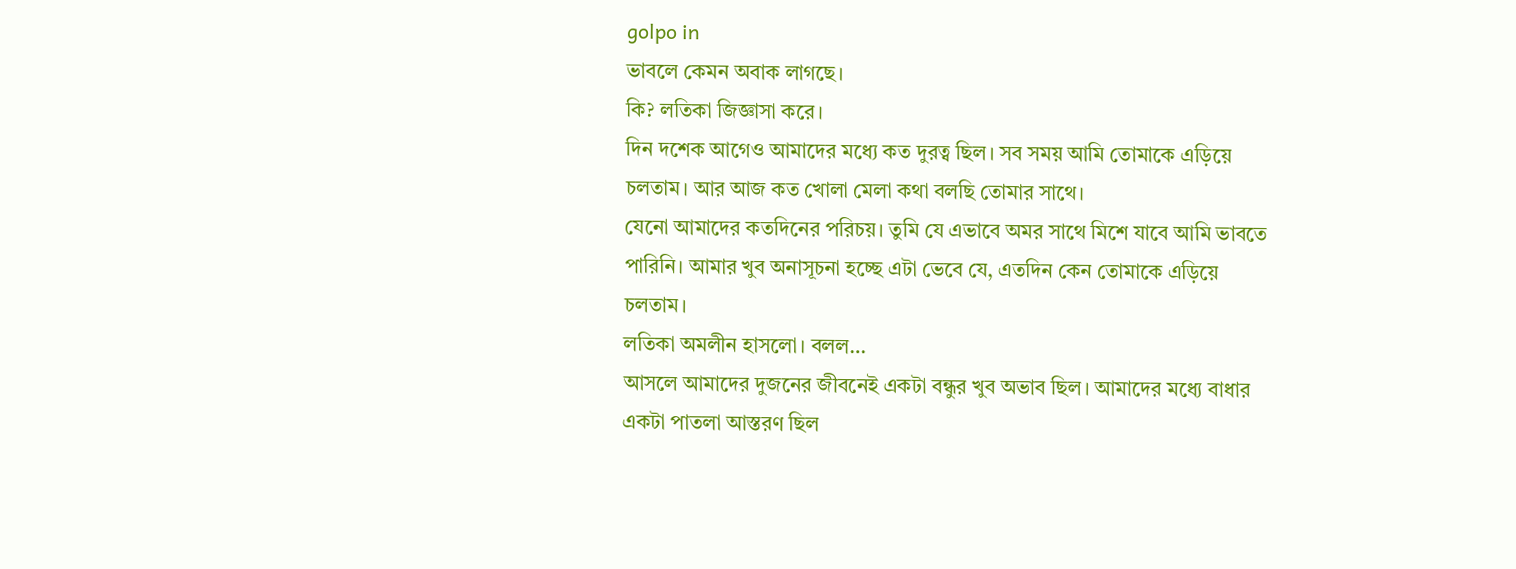golpo in
ভাবলে কেমন অবাক লাগছে।
কি? লতিকা জিজ্ঞাসা করে।
দিন দশেক আগেও আমাদের মধ্যে কত দুরত্ব ছিল। সব সময় আমি তোমাকে এড়িয়ে চলতাম। আর আজ কত খোলা মেলা কথা বলছি তোমার সাথে।
যেনো আমাদের কতদিনের পরিচয়। তুমি যে এভাবে অমর সাথে মিশে যাবে আমি ভাবতে পারিনি। আমার খুব অনাসূচনা হচ্ছে এটা ভেবে যে, এতদিন কেন তোমাকে এড়িয়ে চলতাম।
লতিকা অমলীন হাসলো। বলল…
আসলে আমাদের দুজনের জীবনেই একটা বন্ধুর খুব অভাব ছিল। আমাদের মধ্যে বাধার একটা পাতলা আস্তরণ ছিল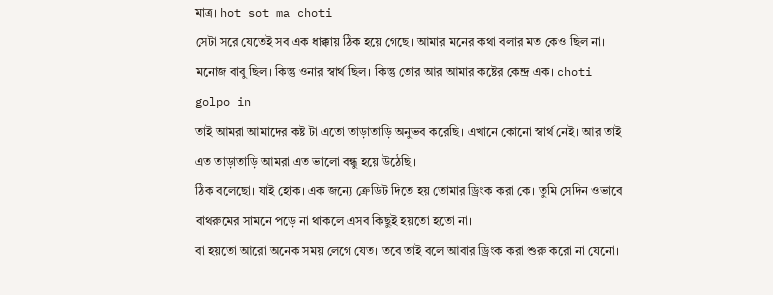মাত্র। hot sot ma choti
সেটা সরে যেতেই সব এক ধাক্কায় ঠিক হয়ে গেছে। আমার মনের কথা বলার মত কেও ছিল না। মনোজ বাবু ছিল। কিন্তু ওনার স্বার্থ ছিল। কিন্তু তোর আর আমার কষ্টের কেন্দ্র এক। choti golpo in
তাই আমরা আমাদের কষ্ট টা এতো তাড়াতাড়ি অনুভব করেছি। এখানে কোনো স্বার্থ নেই। আর তাই এত তাড়াতাড়ি আমরা এত ভালো বন্ধু হয়ে উঠেছি।
ঠিক বলেছো। যাই হোক। এক জন্যে ক্রেডিট দিতে হয় তোমার ড্রিংক করা কে। তুমি সেদিন ওভাবে বাথরুমের সামনে পড়ে না থাকলে এসব কিছুই হয়তো হতো না।
বা হয়তো আরো অনেক সময় লেগে যেত। তবে তাই বলে আবার ড্রিংক করা শুরু করো না যেনো।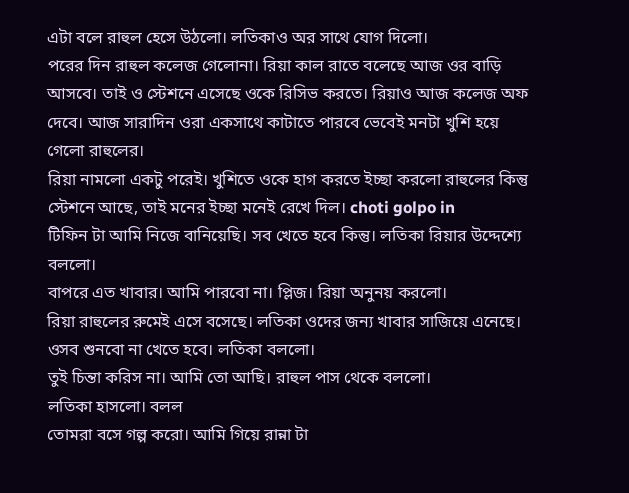এটা বলে রাহুল হেসে উঠলো। লতিকাও অর সাথে যোগ দিলো।
পরের দিন রাহুল কলেজ গেলোনা। রিয়া কাল রাতে বলেছে আজ ওর বাড়ি আসবে। তাই ও স্টেশনে এসেছে ওকে রিসিভ করতে। রিয়াও আজ কলেজ অফ দেবে। আজ সারাদিন ওরা একসাথে কাটাতে পারবে ভেবেই মনটা খুশি হয়ে গেলো রাহুলের।
রিয়া নামলো একটু পরেই। খুশিতে ওকে হাগ করতে ইচ্ছা করলো রাহুলের কিন্তু স্টেশনে আছে, তাই মনের ইচ্ছা মনেই রেখে দিল। choti golpo in
টিফিন টা আমি নিজে বানিয়েছি। সব খেতে হবে কিন্তু। লতিকা রিয়ার উদ্দেশ্যে বললো।
বাপরে এত খাবার। আমি পারবো না। প্লিজ। রিয়া অনুনয় করলো।
রিয়া রাহুলের রুমেই এসে বসেছে। লতিকা ওদের জন্য খাবার সাজিয়ে এনেছে।
ওসব শুনবো না খেতে হবে। লতিকা বললো।
তুই চিন্তা করিস না। আমি তো আছি। রাহুল পাস থেকে বললো।
লতিকা হাসলো। বলল
তোমরা বসে গল্প করো। আমি গিয়ে রান্না টা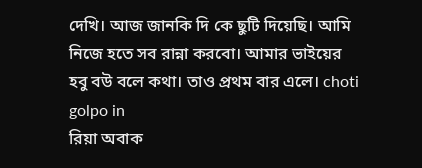দেখি। আজ জানকি দি কে ছুটি দিয়েছি। আমি নিজে হতে সব রান্না করবো। আমার ভাইয়ের হবু বউ বলে কথা। তাও প্রথম বার এলে। choti golpo in
রিয়া অবাক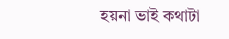হয়না ভাই কথাটা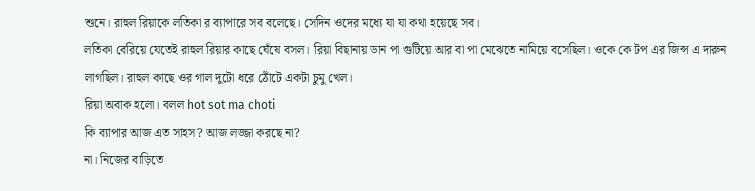শুনে। রাহুল রিয়াকে লতিকা র ব্যাপারে সব বলেছে। সেদিন ওদের মধ্যে যা যা কথা হয়েছে সব।
লতিকা বেরিয়ে যেতেই রাহুল রিয়ার কাছে ঘেঁষে বসল। রিয়া বিছানায় ডান পা গুটিয়ে আর বা পা মেঝেতে নামিয়ে বসেছিল। ওকে কে টপ এর জিন্স এ দারুন লাগছিল। রাহুল কাছে ওর গাল দুটো ধরে ঠোঁটে একটা চুমু খেল।
রিয়া অবাক হলো। বলল hot sot ma choti
কি ব্যাপার আজ এত সাহস? আজ লজ্জা করছে না?
না। নিজের বাড়িতে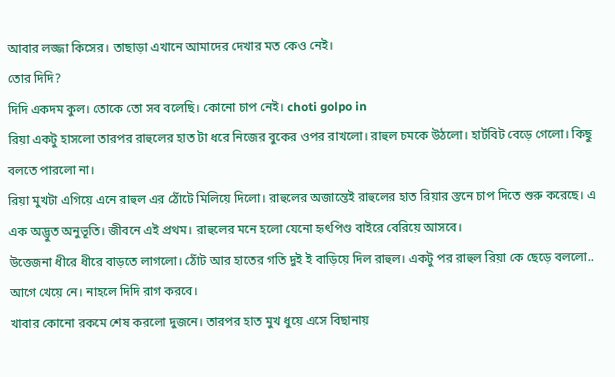আবার লজ্জা কিসের। তাছাড়া এখানে আমাদের দেখার মত কেও নেই।
তোর দিদি?
দিদি একদম কুল। তোকে তো সব বলেছি। কোনো চাপ নেই। choti golpo in
রিয়া একটু হাসলো তারপর রাহুলের হাত টা ধরে নিজের বুকের ওপর রাখলো। রাহুল চমকে উঠলো। হার্টবিট বেড়ে গেলো। কিছু বলতে পারলো না।
রিয়া মুখটা এগিয়ে এনে রাহুল এর ঠোঁটে মিলিয়ে দিলো। রাহুলের অজান্তেই রাহুলের হাত রিয়ার স্তনে চাপ দিতে শুরু করেছে। এ এক অদ্ভুত অনুভূতি। জীবনে এই প্রথম। রাহুলের মনে হলো যেনো হৃৎপিণ্ড বাইরে বেরিয়ে আসবে।
উত্তেজনা ধীরে ধীরে বাড়তে লাগলো। ঠোঁট আর হাতের গতি দুই ই বাড়িয়ে দিল রাহুল। একটু পর রাহুল রিয়া কে ছেড়ে বললো..
আগে খেয়ে নে। নাহলে দিদি রাগ করবে।
খাবার কোনো রকমে শেষ করলো দুজনে। তারপর হাত মুখ ধুয়ে এসে বিছানায়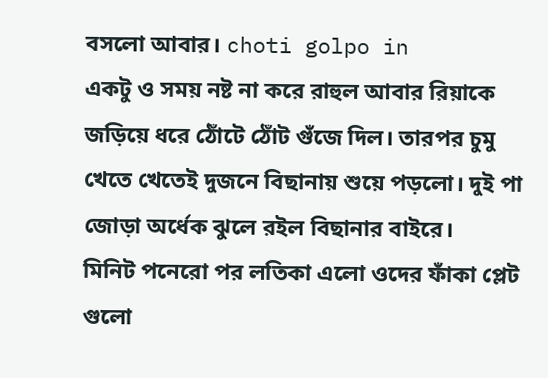বসলো আবার। choti golpo in
একটু ও সময় নষ্ট না করে রাহুল আবার রিয়াকে জড়িয়ে ধরে ঠোঁটে ঠোঁট গুঁজে দিল। তারপর চুমু খেতে খেতেই দুজনে বিছানায় শুয়ে পড়লো। দুই পা জোড়া অর্ধেক ঝুলে রইল বিছানার বাইরে।
মিনিট পনেরো পর লতিকা এলো ওদের ফাঁকা প্লেট গুলো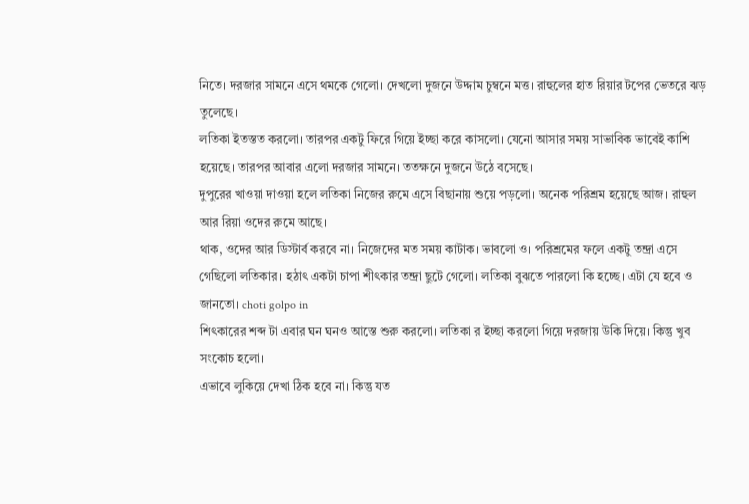নিতে। দরজার সামনে এসে থমকে গেলো। দেখলো দুজনে উদ্দাম চুম্বনে মত্ত। রাহুলের হাত রিয়ার টপের ভেতরে ঝড় তুলেছে।
লতিকা ইতস্তত করলো। তারপর একটু ফিরে গিয়ে ইচ্ছা করে কাসলো। যেনো আসার সময় সাভাবিক ভাবেই কাশি হয়েছে। তারপর আবার এলো দরজার সামনে। ততক্ষনে দুজনে উঠে বসেছে।
দুপুরের খাওয়া দাওয়া হলে লতিকা নিজের রুমে এসে বিছানায় শুয়ে পড়লো। অনেক পরিশ্রম হয়েছে আজ। রাহুল আর রিয়া ওদের রুমে আছে।
থাক, ওদের আর ডিস্টার্ব করবে না। নিজেদের মত সময় কাটাক। ভাবলো ও। পরিশ্রমের ফলে একটু তন্দ্রা এসে গেছিলো লতিকার। হঠাৎ একটা চাপা শীৎকার তন্দ্রা ছুটে গেলো। লতিকা বুঝতে পারলো কি হচ্ছে। এটা যে হবে ও জানতো। choti golpo in
শিৎকারের শব্দ টা এবার ঘন ঘনও আস্তে শুরু করলো। লতিকা র ইচ্ছা করলো গিয়ে দরজায় উকি দিয়ে। কিন্তু খুব সংকোচ হলো।
এভাবে লুকিয়ে দেখা ঠিক হবে না। কিন্তু যত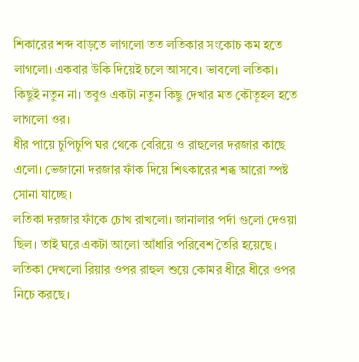শিকারের শব্দ বাড়তে লাগলো তত লতিকার সংকোচ কম হতে লাগলো। একবার উকি দিয়েই চলে আসবে। ভাবলো লতিকা। কিছুই নতুন না। তবুও একটা নতুন কিছু দেখার মত কৌতূহল হতে লাগলো ওর।
ধীর পায়ে চুপিচুপি ঘর থেকে বেরিয়ে ও রাহুলের দরজার কাছে এলো। ভেজানো দরজার ফাঁক দিয়ে শিৎকারের শব্ধ আরো স্পষ্ট সোনা যাচ্ছে।
লতিকা দরজার ফাঁকে চোখ রাখলো। জানালার পর্দা গুলো দেওয়া ছিল। তাই ঘরে একটা আলো আঁধারি পরিবেশ তৈরি হয়েছে। লতিকা দেখলো রিয়ার ওপর রাহুল শুয়ে কোমর ধীরে ধীরে ওপর নিচে করছে।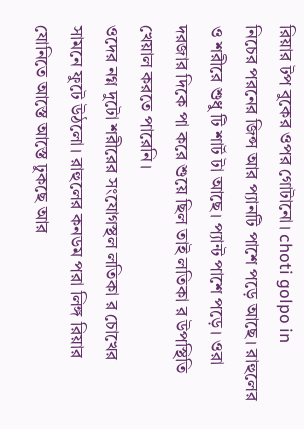রিয়ার টপ বুকের ওপর গোটানো। choti golpo in
নিচের পরনের জিন্স আর প্যানটি পাশে পড়ে আছে। রাহুলের ও শরীরে শুধু টি শার্ট টা আছে। প্যান্ট পাশে পড়ে। ওরা দরজার দিকে পা করে শুয়ে ছিল তাই লতিকা র উপস্থিতি খেয়াল করতে পারেনি।
ওদের নগ্ন দুটো শরীরের সংযোগস্থল লতিকা র চোখের সামনে ফুটে উঠলো। রাহুলের কনডম পরা লিঙ্গ রিয়ার যোনিতে আস্তে আস্তে ঢুকছে আর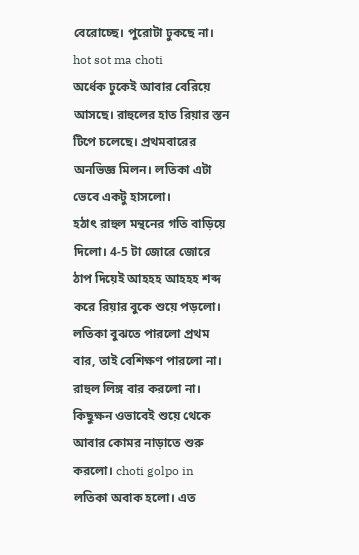বেরোচ্ছে। পুরোটা ঢুকছে না। hot sot ma choti
অর্ধেক ঢুকেই আবার বেরিয়ে আসছে। রাহুলের হাত রিয়ার স্তন টিপে চলেছে। প্রথমবারের অনভিজ্ঞ মিলন। লতিকা এটা ভেবে একটু হাসলো।
হঠাৎ রাহুল মন্থনের গতি বাড়িয়ে দিলো। 4-5 টা জোরে জোরে ঠাপ দিয়েই আহহহ আহহহ শব্দ করে রিয়ার বুকে শুয়ে পড়লো। লতিকা বুঝতে পারলো প্রথম বার, তাই বেশিক্ষণ পারলো না। রাহুল লিঙ্গ বার করলো না। কিছুক্ষন ওভাবেই শুয়ে থেকে আবার কোমর নাড়াতে শুরু করলো। choti golpo in
লতিকা অবাক হলো। এত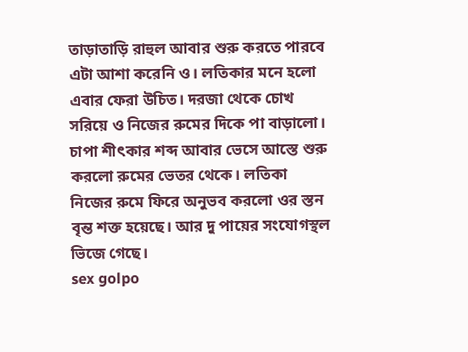তাড়াতাড়ি রাহুল আবার শুরু করতে পারবে এটা আশা করেনি ও। লতিকার মনে হলো এবার ফেরা উচিত। দরজা থেকে চোখ সরিয়ে ও নিজের রুমের দিকে পা বাড়ালো।
চাপা শীৎকার শব্দ আবার ভেসে আস্তে শুরু করলো রুমের ভেতর থেকে। লতিকা নিজের রুমে ফিরে অনুভব করলো ওর স্তন বৃন্ত শক্ত হয়েছে। আর দু পায়ের সংযোগস্থল ভিজে গেছে।
sex golpo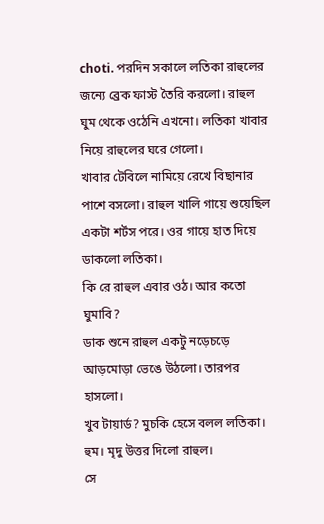choti. পরদিন সকালে লতিকা রাহুলের জন্যে ব্রেক ফাস্ট তৈরি করলো। রাহুল ঘুম থেকে ওঠেনি এখনো। লতিকা খাবার নিয়ে রাহুলের ঘরে গেলো।
খাবার টেবিলে নামিয়ে রেখে বিছানার পাশে বসলো। রাহুল খালি গায়ে শুয়েছিল একটা শর্টস পরে। ওর গায়ে হাত দিয়ে ডাকলো লতিকা।
কি রে রাহুল এবার ওঠ। আর কতো ঘুমাবি?
ডাক শুনে রাহুল একটু নড়েচড়ে আড়মোড়া ভেঙে উঠলো। তারপর হাসলো।
খুব টায়ার্ড? মুচকি হেসে বলল লতিকা।
হুম। মৃদু উত্তর দিলো রাহুল।
সে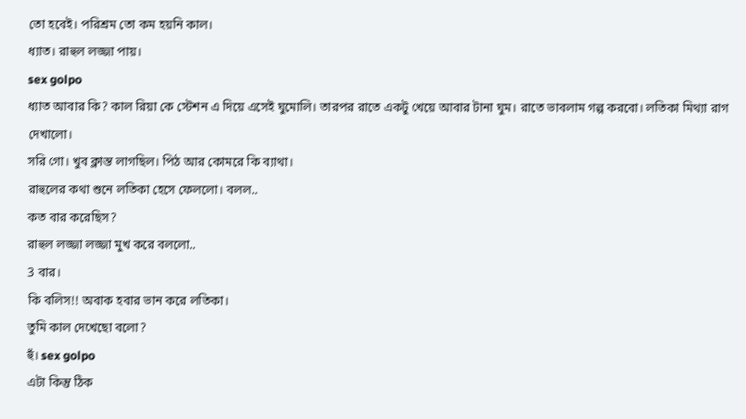তো হবেই। পরিশ্রম তো কম হয়নি কাল।
ধ্যাত। রাহুল লজ্জা পায়।
sex golpo
ধ্যাত আবার কি? কাল রিয়া কে স্টেশন এ দিয়ে এসেই ঘুমোলি। তারপর রাতে একটু খেয়ে আবার টানা ঘুম। রাতে ভাবলাম গল্প করবো। লতিকা মিথ্যা রাগ দেখালো।
সরি গো। খুব ক্লান্ত লাগছিল। পিঠ আর কোমরে কি ব্যাথা।
রাহুলের কথা শুনে লতিকা হেসে ফেললো। বলল..
কত বার করেছিস?
রাহুল লজ্জা লজ্জা মুখ করে বললো..
3 বার।
কি বলিস!! অবাক হবার ভান করে লতিকা।
তুমি কাল দেখেছো বলো?
হুঁ। sex golpo
এটা কিন্তু ঠিক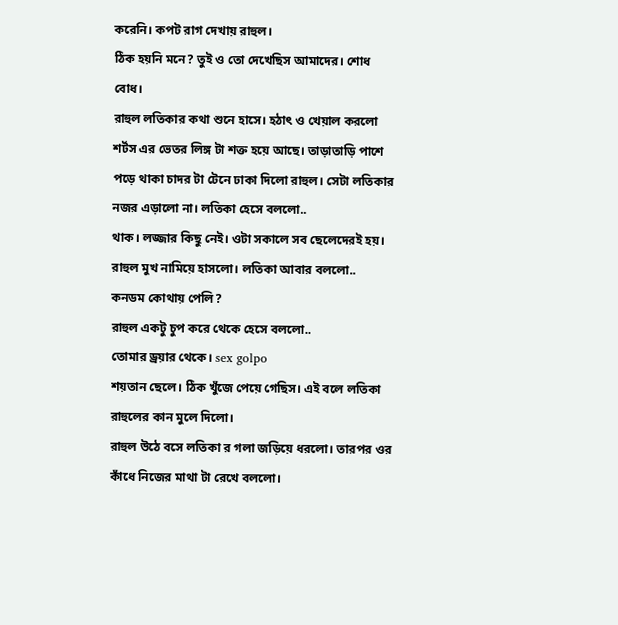করেনি। কপট রাগ দেখায় রাহুল।
ঠিক হয়নি মনে? তুই ও তো দেখেছিস আমাদের। শোধ বোধ।
রাহুল লতিকার কথা শুনে হাসে। হঠাৎ ও খেয়াল করলো শর্টস এর ভেতর লিঙ্গ টা শক্ত হয়ে আছে। তাড়াতাড়ি পাশে পড়ে থাকা চাদর টা টেনে ঢাকা দিলো রাহুল। সেটা লতিকার নজর এড়ালো না। লতিকা হেসে বললো..
থাক। লজ্জার কিছু নেই। ওটা সকালে সব ছেলেদেরই হয়।
রাহুল মুখ নামিয়ে হাসলো। লতিকা আবার বললো..
কনডম কোথায় পেলি?
রাহুল একটু চুপ করে থেকে হেসে বললো..
তোমার ড্রয়ার থেকে। sex golpo
শয়তান ছেলে। ঠিক খুঁজে পেয়ে গেছিস। এই বলে লতিকা রাহুলের কান মুলে দিলো।
রাহুল উঠে বসে লতিকা র গলা জড়িয়ে ধরলো। তারপর ওর কাঁধে নিজের মাথা টা রেখে বললো।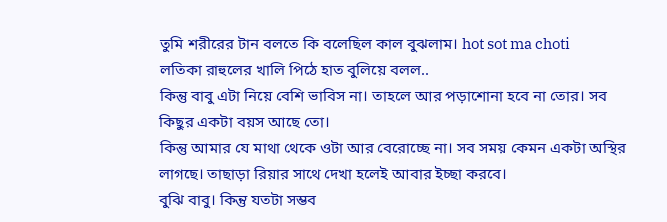তুমি শরীরের টান বলতে কি বলেছিল কাল বুঝলাম। hot sot ma choti
লতিকা রাহুলের খালি পিঠে হাত বুলিয়ে বলল..
কিন্তু বাবু এটা নিয়ে বেশি ভাবিস না। তাহলে আর পড়াশোনা হবে না তোর। সব কিছুর একটা বয়স আছে তো।
কিন্তু আমার যে মাথা থেকে ওটা আর বেরোচ্ছে না। সব সময় কেমন একটা অস্থির লাগছে। তাছাড়া রিয়ার সাথে দেখা হলেই আবার ইচ্ছা করবে।
বুঝি বাবু। কিন্তু যতটা সম্ভব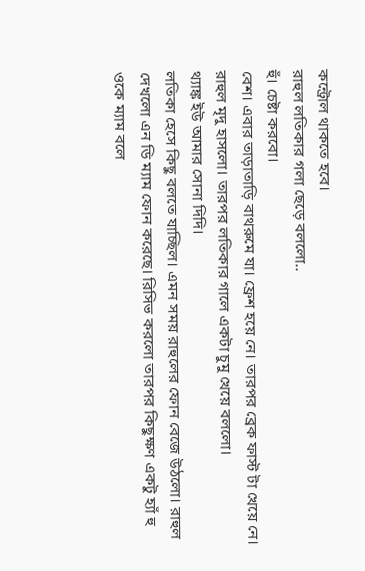কন্ট্রোল থাকতে হবে।
রাহুল লতিকার গলা ছেড়ে বললো..
হুঁ। চেষ্টা করবো।
বেশ। এবার তাড়াতাড়ি বাথরুমে যা। ফ্রেশ হয়ে নে। তারপর ব্রেক ফাস্ট টা খেয়ে নে।
রাহুল মৃদু হাসলো। তারপর লতিকার গালে একটা চুমু খেয়ে বললো।
থ্যাঙ্ক ইউ আমার সোনা দিদি।
লতিকা হেসে কিছু বলতে যাচ্ছিল। এমন সময় রাহুলের ফোন বেজে উঠলো। রাহুল দেখলো এন ডি ম্যাম ফোন করেছে। রিসিভ করলো তারপর কিছুক্ষণ একটু হ্যাঁ হু ওকে ম্যাম বলে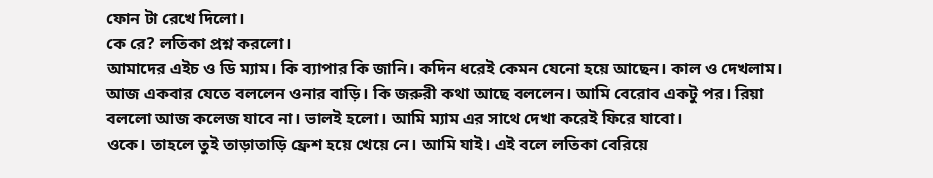ফোন টা রেখে দিলো।
কে রে? লতিকা প্রশ্ন করলো।
আমাদের এইচ ও ডি ম্যাম। কি ব্যাপার কি জানি। কদিন ধরেই কেমন যেনো হয়ে আছেন। কাল ও দেখলাম।
আজ একবার যেতে বললেন ওনার বাড়ি। কি জরুরী কথা আছে বললেন। আমি বেরোব একটু পর। রিয়া বললো আজ কলেজ যাবে না। ভালই হলো। আমি ম্যাম এর সাথে দেখা করেই ফিরে যাবো।
ওকে। তাহলে তুই তাড়াতাড়ি ফ্রেশ হয়ে খেয়ে নে। আমি যাই। এই বলে লতিকা বেরিয়ে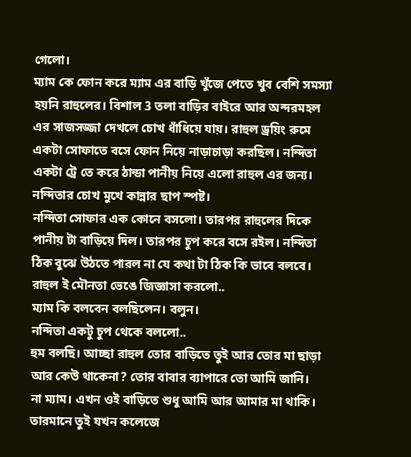গেলো।
ম্যাম কে ফোন করে ম্যাম এর বাড়ি খুঁজে পেতে খুব বেশি সমস্যা হয়নি রাহুলের। বিশাল 3 তলা বাড়ির বাইরে আর অন্দরমহল এর সাজসজ্জা দেখলে চোখ ধাঁধিয়ে যায়। রাহুল ড্রয়িং রুমে একটা সোফাতে বসে ফোন নিয়ে নাড়াচাড়া করছিল। নন্দিতা একটা ট্রে তে করে ঠান্ডা পানীয় নিয়ে এলো রাহুল এর জন্য। নন্দিতার চোখ মুখে কান্নার ছাপ স্পষ্ট।
নন্দিতা সোফার এক কোনে বসলো। তারপর রাহুলের দিকে পানীয় টা বাড়িয়ে দিল। তারপর চুপ করে বসে রইল। নন্দিতা ঠিক বুঝে উঠতে পারল না যে কথা টা ঠিক কি ভাবে বলবে। রাহুল ই মৌনতা ভেঙে জিজ্ঞাসা করলো..
ম্যাম কি বলবেন বলছিলেন। বলুন।
নন্দিতা একটু চুপ থেকে বললো..
হুম বলছি। আচ্ছা রাহুল তোর বাড়িতে তুই আর তোর মা ছাড়া আর কেউ থাকেনা? তোর বাবার ব্যাপারে তো আমি জানি।
না ম্যাম। এখন ওই বাড়িতে শুধু আমি আর আমার মা থাকি।
তারমানে তুই যখন কলেজে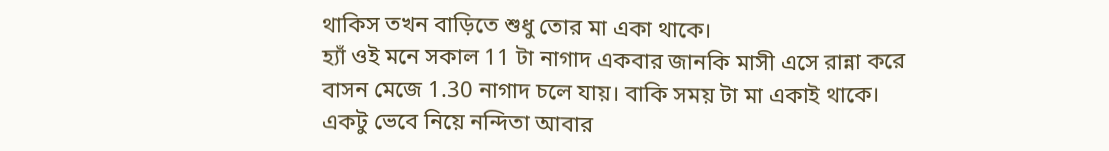থাকিস তখন বাড়িতে শুধু তোর মা একা থাকে।
হ্যাঁ ওই মনে সকাল 11 টা নাগাদ একবার জানকি মাসী এসে রান্না করে বাসন মেজে 1.30 নাগাদ চলে যায়। বাকি সময় টা মা একাই থাকে।
একটু ভেবে নিয়ে নন্দিতা আবার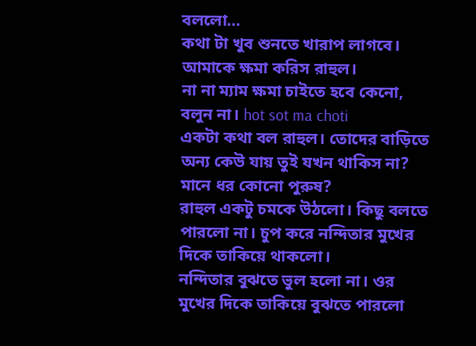বললো…
কথা টা খুব শুনতে খারাপ লাগবে। আমাকে ক্ষমা করিস রাহুল।
না না ম্যাম ক্ষমা চাইতে হবে কেনো, বলুন না। hot sot ma choti
একটা কথা বল রাহুল। তোদের বাড়িতে অন্য কেউ যায় তুই যখন থাকিস না? মানে ধর কোনো পুরুষ?
রাহুল একটু চমকে উঠলো। কিছু বলতে পারলো না। চুপ করে নন্দিতার মুখের দিকে তাকিয়ে থাকলো।
নন্দিতার বুঝতে ভুল হলো না। ওর মুখের দিকে তাকিয়ে বুঝতে পারলো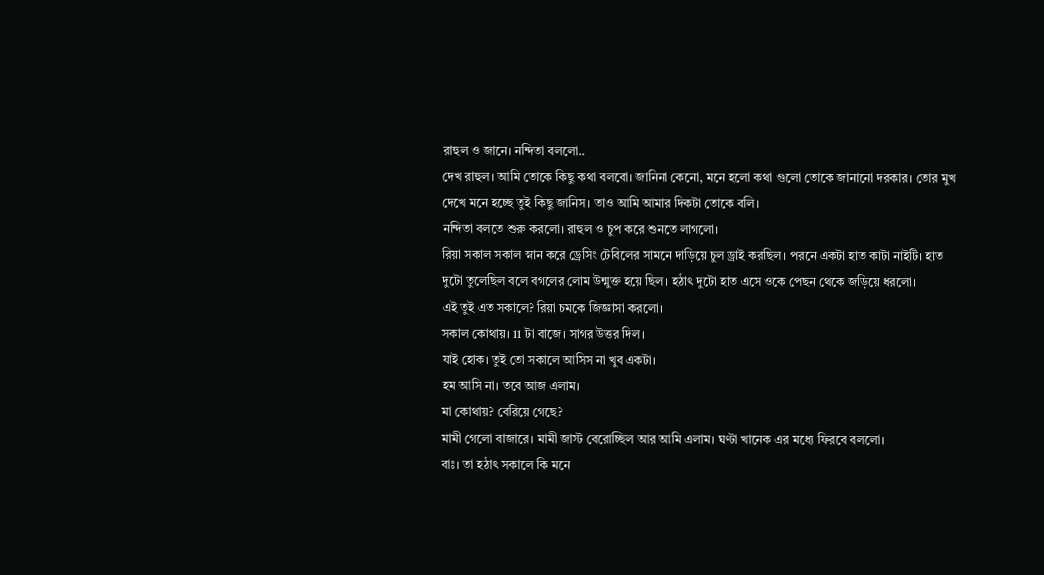রাহুল ও জানে। নন্দিতা বললো..
দেখ রাহুল। আমি তোকে কিছু কথা বলবো। জানিনা কেনো, মনে হলো কথা গুলো তোকে জানানো দরকার। তোর মুখ দেখে মনে হচ্ছে তুই কিছু জানিস। তাও আমি আমার দিকটা তোকে বলি।
নন্দিতা বলতে শুরু করলো। রাহুল ও চুপ করে শুনতে লাগলো।
রিয়া সকাল সকাল স্নান করে ড্রেসিং টেবিলের সামনে দাড়িয়ে চুল ড্রাই করছিল। পরনে একটা হাত কাটা নাইটি। হাত দুটো তুলেছিল বলে বগলের লোম উন্মুক্ত হয়ে ছিল। হঠাৎ দুটো হাত এসে ওকে পেছন থেকে জড়িয়ে ধরলো।
এই তুই এত সকালে? রিয়া চমকে জিজ্ঞাসা করলো।
সকাল কোথায়। 11 টা বাজে। সাগর উত্তর দিল।
যাই হোক। তুই তো সকালে আসিস না খুব একটা।
হম আসি না। তবে আজ এলাম।
মা কোথায়? বেরিয়ে গেছে?
মামী গেলো বাজারে। মামী জাস্ট বেরোচ্ছিল আর আমি এলাম। ঘণ্টা খানেক এর মধ্যে ফিরবে বললো।
বাঃ। তা হঠাৎ সকালে কি মনে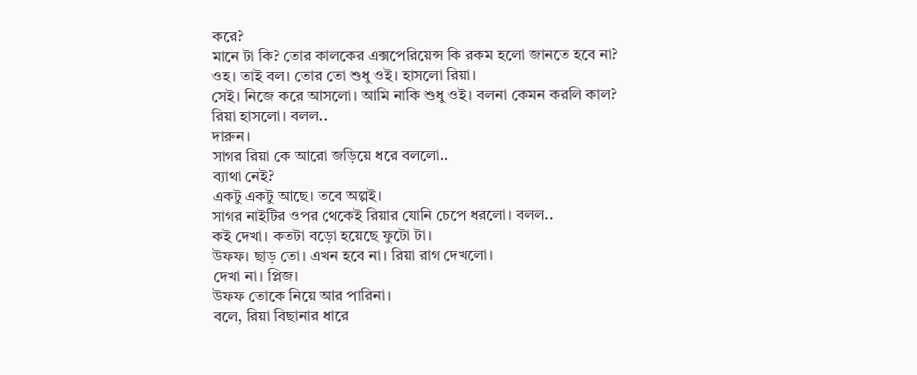করে?
মানে টা কি? তোর কালকের এক্সপেরিয়েন্স কি রকম হলো জানতে হবে না?
ওহ। তাই বল। তোর তো শুধু ওই। হাসলো রিয়া।
সেই। নিজে করে আসলো। আমি নাকি শুধু ওই। বলনা কেমন করলি কাল?
রিয়া হাসলো। বলল..
দারুন।
সাগর রিয়া কে আরো জড়িয়ে ধরে বললো..
ব্যাথা নেই?
একটু একটু আছে। তবে অল্পই।
সাগর নাইটির ওপর থেকেই রিয়ার যোনি চেপে ধরলো। বলল..
কই দেখা। কতটা বড়ো হয়েছে ফুটো টা।
উফফ। ছাড় তো। এখন হবে না। রিয়া রাগ দেখলো।
দেখা না। প্লিজ।
উফফ তোকে নিয়ে আর পারিনা।
বলে, রিয়া বিছানার ধারে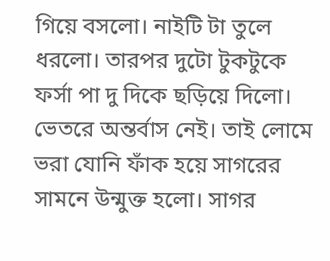গিয়ে বসলো। নাইটি টা তুলে ধরলো। তারপর দুটো টুকটুকে ফর্সা পা দু দিকে ছড়িয়ে দিলো। ভেতরে অন্তর্বাস নেই। তাই লোমে ভরা যোনি ফাঁক হয়ে সাগরের সামনে উন্মুক্ত হলো। সাগর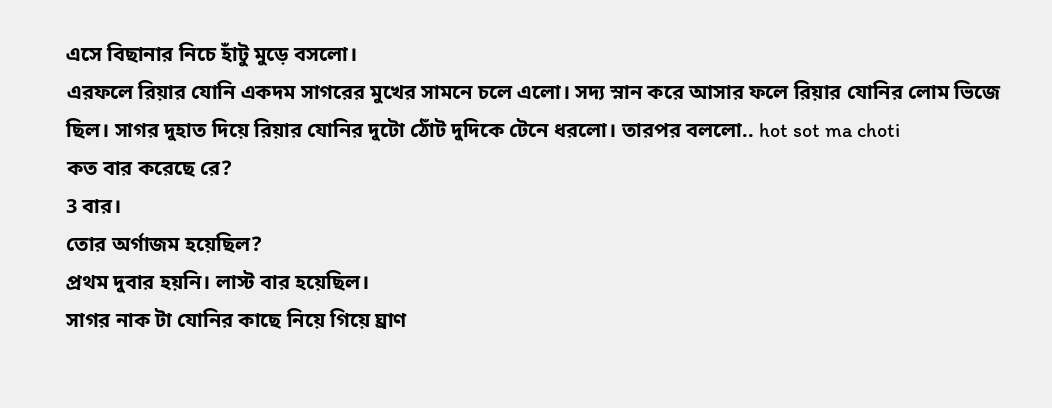এসে বিছানার নিচে হাঁটু মুড়ে বসলো।
এরফলে রিয়ার যোনি একদম সাগরের মুখের সামনে চলে এলো। সদ্য স্নান করে আসার ফলে রিয়ার যোনির লোম ভিজে ছিল। সাগর দুহাত দিয়ে রিয়ার যোনির দুটো ঠোঁট দুদিকে টেনে ধরলো। তারপর বললো.. hot sot ma choti
কত বার করেছে রে?
3 বার।
তোর অর্গাজম হয়েছিল?
প্রথম দুবার হয়নি। লাস্ট বার হয়েছিল।
সাগর নাক টা যোনির কাছে নিয়ে গিয়ে ঘ্রাণ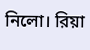নিলো। রিয়া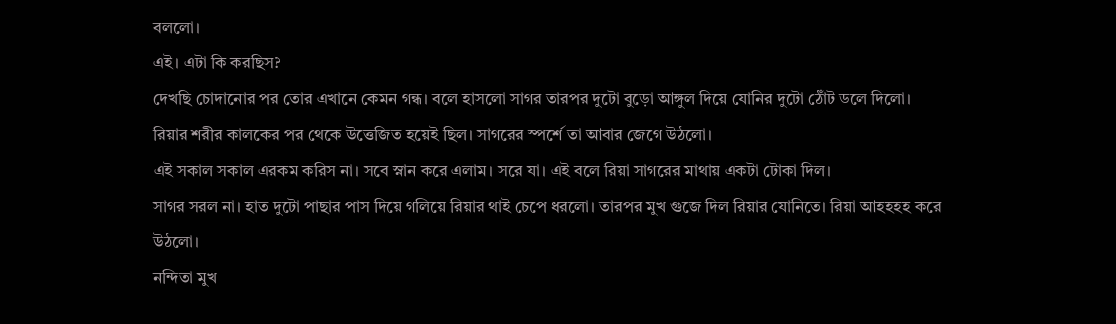বললো।
এই। এটা কি করছিস?
দেখছি চোদানোর পর তোর এখানে কেমন গন্ধ। বলে হাসলো সাগর তারপর দুটো বুড়ো আঙ্গুল দিয়ে যোনির দুটো ঠোঁট ডলে দিলো।
রিয়ার শরীর কালকের পর থেকে উত্তেজিত হয়েই ছিল। সাগরের স্পর্শে তা আবার জেগে উঠলো।
এই সকাল সকাল এরকম করিস না। সবে স্নান করে এলাম। সরে যা। এই বলে রিয়া সাগরের মাথায় একটা টোকা দিল।
সাগর সরল না। হাত দুটো পাছার পাস দিয়ে গলিয়ে রিয়ার থাই চেপে ধরলো। তারপর মুখ গুজে দিল রিয়ার যোনিতে। রিয়া আহহহহ করে উঠলো।
নন্দিতা মুখ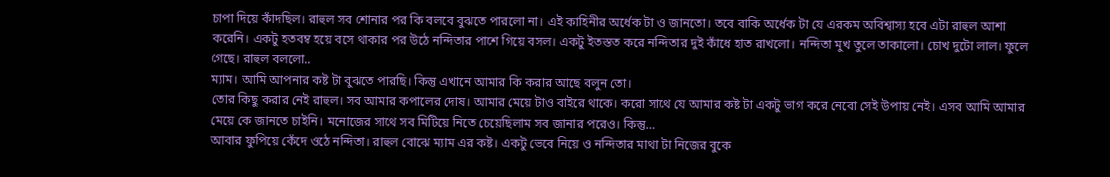চাপা দিয়ে কাঁদছিল। রাহুল সব শোনার পর কি বলবে বুঝতে পারলো না। এই কাহিনীর অর্ধেক টা ও জানতো। তবে বাকি অর্ধেক টা যে এরকম অবিশ্বাস্য হবে এটা রাহুল আশা করেনি। একটু হতবম্ব হয়ে বসে থাকার পর উঠে নন্দিতার পাশে গিয়ে বসল। একটু ইতস্তত করে নন্দিতার দুই কাঁধে হাত রাখলো। নন্দিতা মুখ তুলে তাকালো। চোখ দুটো লাল। ফুলে গেছে। রাহুল বললো..
ম্যাম। আমি আপনার কষ্ট টা বুঝতে পারছি। কিন্তু এখানে আমার কি করার আছে বলুন তো।
তোর কিছু করার নেই রাহুল। সব আমার কপালের দোষ। আমার মেয়ে টাও বাইরে থাকে। করো সাথে যে আমার কষ্ট টা একটু ভাগ করে নেবো সেই উপায় নেই। এসব আমি আমার মেয়ে কে জানতে চাইনি। মনোজের সাথে সব মিটিয়ে নিতে চেয়েছিলাম সব জানার পরেও। কিন্তু…
আবার ফুপিয়ে কেঁদে ওঠে নন্দিতা। রাহুল বোঝে ম্যাম এর কষ্ট। একটু ভেবে নিয়ে ও নন্দিতার মাথা টা নিজের বুকে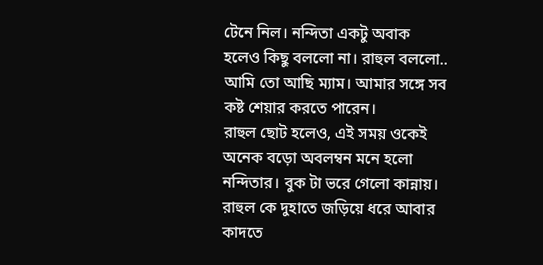টেনে নিল। নন্দিতা একটু অবাক হলেও কিছু বললো না। রাহুল বললো..
আমি তো আছি ম্যাম। আমার সঙ্গে সব কষ্ট শেয়ার করতে পারেন।
রাহুল ছোট হলেও, এই সময় ওকেই অনেক বড়ো অবলম্বন মনে হলো নন্দিতার। বুক টা ভরে গেলো কান্নায়। রাহুল কে দুহাতে জড়িয়ে ধরে আবার কাদতে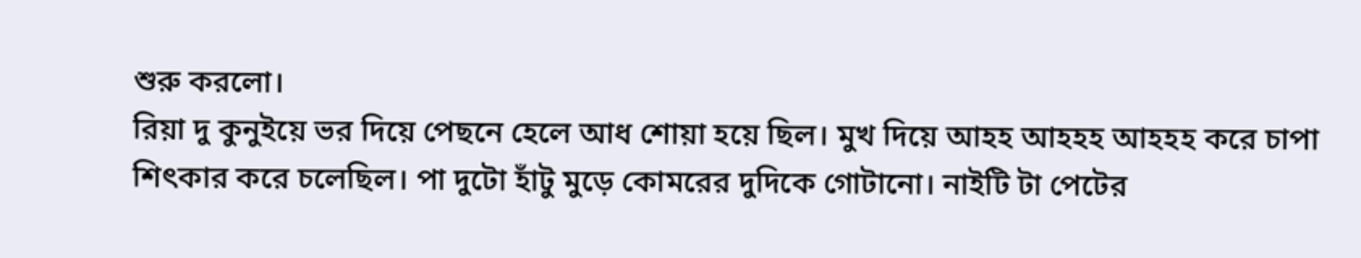শুরু করলো।
রিয়া দু কুনুইয়ে ভর দিয়ে পেছনে হেলে আধ শোয়া হয়ে ছিল। মুখ দিয়ে আহহ আহহহ আহহহ করে চাপা শিৎকার করে চলেছিল। পা দুটো হাঁটু মুড়ে কোমরের দুদিকে গোটানো। নাইটি টা পেটের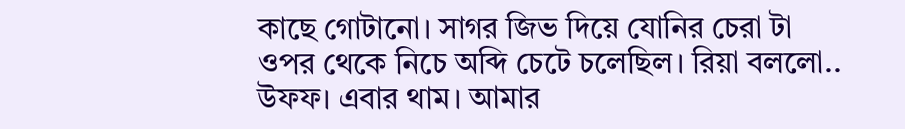কাছে গোটানো। সাগর জিভ দিয়ে যোনির চেরা টা ওপর থেকে নিচে অব্দি চেটে চলেছিল। রিয়া বললো..
উফফ। এবার থাম। আমার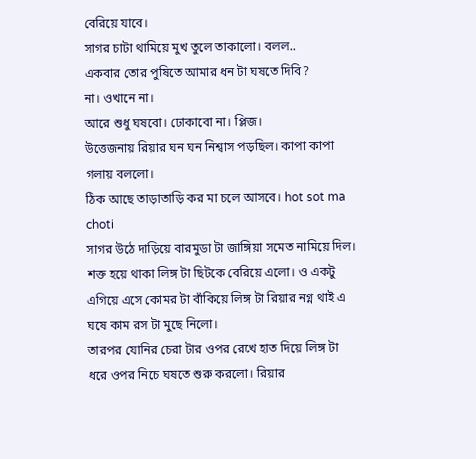বেরিয়ে যাবে।
সাগর চাটা থামিয়ে মুখ তুলে তাকালো। বলল..
একবার তোর পুষিতে আমার ধন টা ঘষতে দিবি?
না। ওখানে না।
আরে শুধু ঘষবো। ঢোকাবো না। প্লিজ।
উত্তেজনায় রিয়ার ঘন ঘন নিশ্বাস পড়ছিল। কাপা কাপা গলায় বললো।
ঠিক আছে তাড়াতাড়ি কর মা চলে আসবে। hot sot ma choti
সাগর উঠে দাড়িয়ে বারমুডা টা জাঙ্গিয়া সমেত নামিয়ে দিল। শক্ত হয়ে থাকা লিঙ্গ টা ছিটকে বেরিয়ে এলো। ও একটু এগিয়ে এসে কোমর টা বাঁকিয়ে লিঙ্গ টা রিয়ার নগ্ন থাই এ ঘষে কাম রস টা মুছে নিলো।
তারপর যোনির চেরা টার ওপর রেখে হাত দিয়ে লিঙ্গ টা ধরে ওপর নিচে ঘষতে শুরু করলো। রিয়ার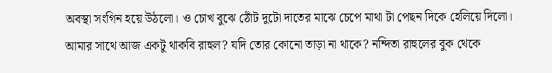অবস্থা সংগিন হয়ে উঠলো। ও চোখ বুঝে ঠোঁট দুটো দাতের মাঝে চেপে মাথা টা পেছন দিকে হেলিয়ে দিলো।
আমার সাথে আজ একটু থাকবি রাহুল? যদি তোর কোনো তাড়া না থাকে? নন্দিতা রাহুলের বুক থেকে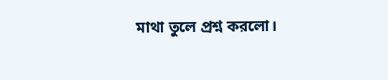মাথা তুলে প্রশ্ন করলো।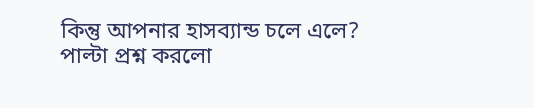কিন্তু আপনার হাসব্যান্ড চলে এলে? পাল্টা প্রশ্ন করলো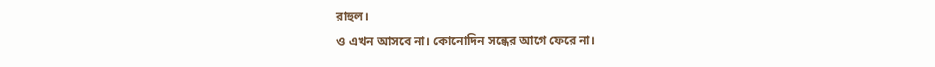রাহুল।
ও এখন আসবে না। কোনোদিন সন্ধের আগে ফেরে না।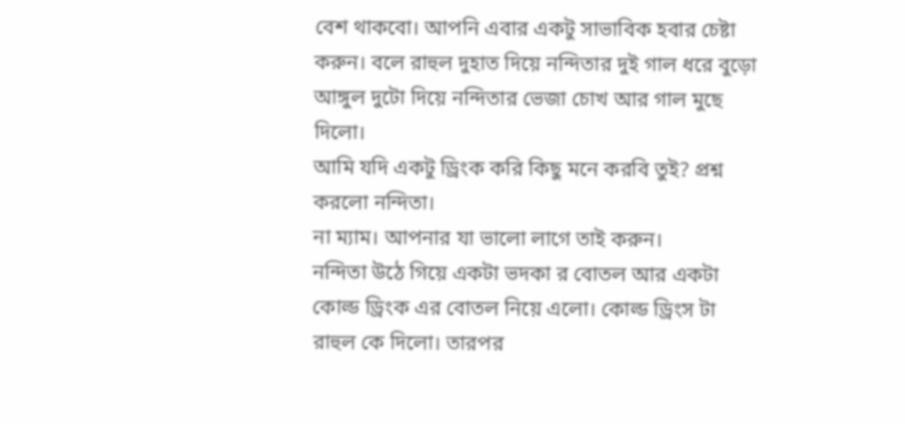বেশ থাকবো। আপনি এবার একটু সাভাবিক হবার চেষ্টা করুন। বলে রাহুল দুহাত দিয়ে নন্দিতার দুই গাল ধরে বুড়ো আঙ্গুল দুটো দিয়ে নন্দিতার ভেজা চোখ আর গাল মুছে দিলো।
আমি যদি একটু ড্রিংক করি কিছু মনে করবি তুই? প্রশ্ন করলো নন্দিতা।
না ম্যাম। আপনার যা ভালো লাগে তাই করুন।
নন্দিতা উঠে গিয়ে একটা ভদকা র বোতল আর একটা কোল্ড ড্রিংক এর বোতল নিয়ে এলো। কোল্ড ড্রিংস টা রাহুল কে দিলো। তারপর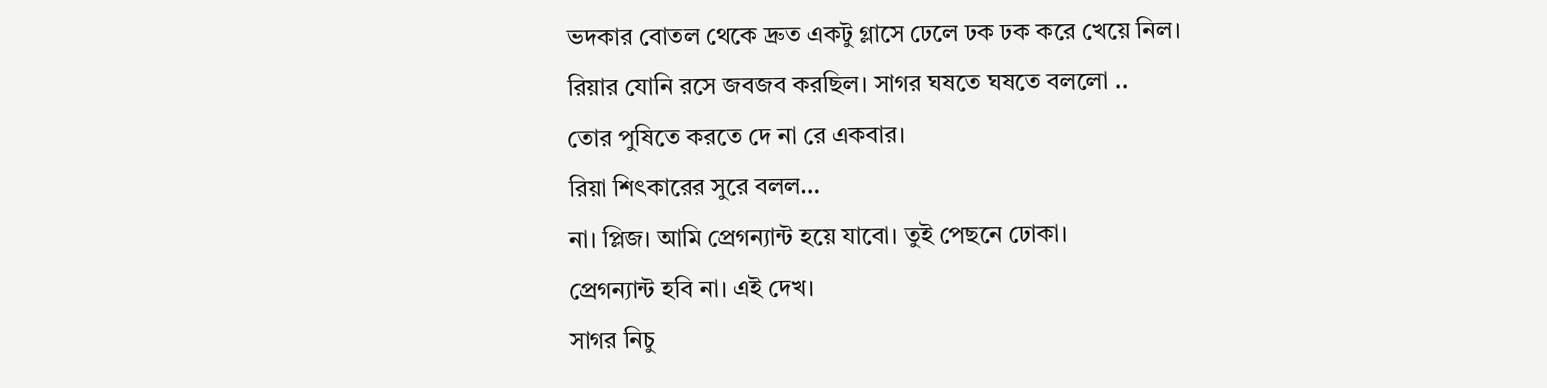ভদকার বোতল থেকে দ্রুত একটু গ্লাসে ঢেলে ঢক ঢক করে খেয়ে নিল।
রিয়ার যোনি রসে জবজব করছিল। সাগর ঘষতে ঘষতে বললো ..
তোর পুষিতে করতে দে না রে একবার।
রিয়া শিৎকারের সুরে বলল…
না। প্লিজ। আমি প্রেগন্যান্ট হয়ে যাবো। তুই পেছনে ঢোকা।
প্রেগন্যান্ট হবি না। এই দেখ।
সাগর নিচু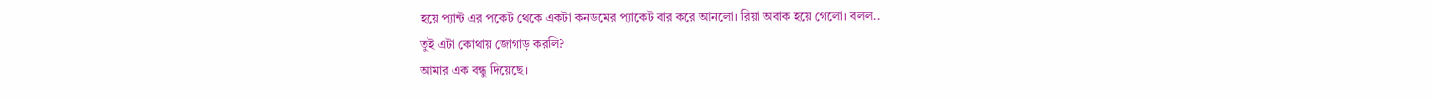হয়ে প্যান্ট এর পকেট থেকে একটা কনডমের প্যাকেট বার করে আনলো। রিয়া অবাক হয়ে গেলো। বলল..
তুই এটা কোথায় জোগাড় করলি?
আমার এক বন্ধু দিয়েছে।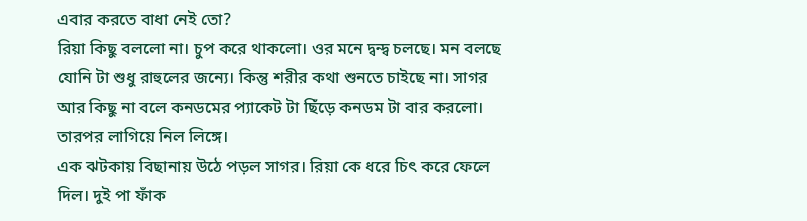এবার করতে বাধা নেই তো?
রিয়া কিছু বললো না। চুপ করে থাকলো। ওর মনে দ্বন্দ্ব চলছে। মন বলছে যোনি টা শুধু রাহুলের জন্যে। কিন্তু শরীর কথা শুনতে চাইছে না। সাগর আর কিছু না বলে কনডমের প্যাকেট টা ছিঁড়ে কনডম টা বার করলো। তারপর লাগিয়ে নিল লিঙ্গে।
এক ঝটকায় বিছানায় উঠে পড়ল সাগর। রিয়া কে ধরে চিৎ করে ফেলে দিল। দুই পা ফাঁক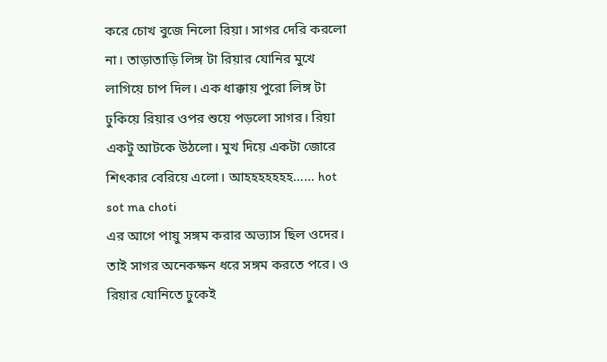করে চোখ বুজে নিলো রিয়া। সাগর দেরি করলো না। তাড়াতাড়ি লিঙ্গ টা রিয়ার যোনির মুখে লাগিয়ে চাপ দিল। এক ধাক্কায় পুরো লিঙ্গ টা ঢুকিয়ে রিয়ার ওপর শুয়ে পড়লো সাগর। রিয়া একটু আটকে উঠলো। মুখ দিয়ে একটা জোরে শিৎকার বেরিয়ে এলো। আহহহহহহহ…… hot sot ma choti
এর আগে পায়ু সঙ্গম করার অভ্যাস ছিল ওদের। তাই সাগর অনেকক্ষন ধরে সঙ্গম করতে পরে। ও রিয়ার যোনিতে ঢুকেই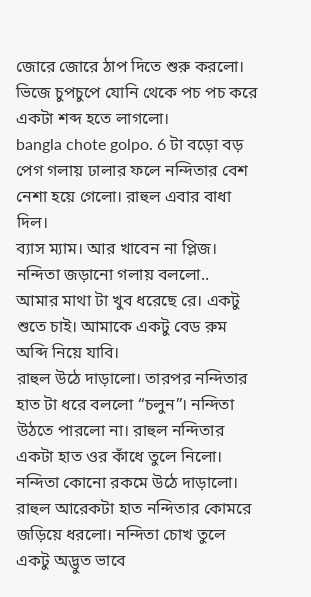জোরে জোরে ঠাপ দিতে শুরু করলো। ভিজে চুপচুপে যোনি থেকে পচ পচ করে একটা শব্দ হতে লাগলো।
bangla chote golpo. 6 টা বড়ো বড় পেগ গলায় ঢালার ফলে নন্দিতার বেশ নেশা হয়ে গেলো। রাহুল এবার বাধা দিল।
ব্যাস ম্যাম। আর খাবেন না প্লিজ।
নন্দিতা জড়ানো গলায় বললো..
আমার মাথা টা খুব ধরেছে রে। একটু শুতে চাই। আমাকে একটু বেড রুম অব্দি নিয়ে যাবি।
রাহুল উঠে দাড়ালো। তারপর নন্দিতার হাত টা ধরে বললো “চলুন”। নন্দিতা উঠতে পারলো না। রাহুল নন্দিতার একটা হাত ওর কাঁধে তুলে নিলো। নন্দিতা কোনো রকমে উঠে দাড়ালো। রাহুল আরেকটা হাত নন্দিতার কোমরে জড়িয়ে ধরলো। নন্দিতা চোখ তুলে একটু অদ্ভুত ভাবে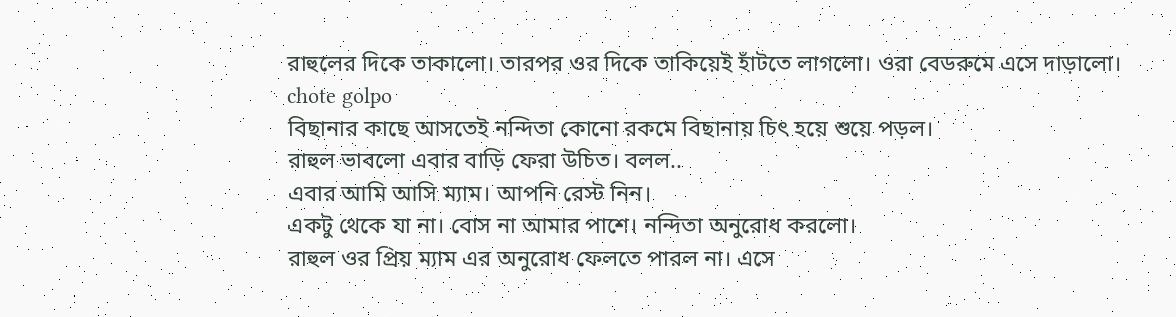রাহুলের দিকে তাকালো। তারপর ওর দিকে তাকিয়েই হাঁটতে লাগলো। ওরা বেডরুমে এসে দাড়ালো।
chote golpo
বিছানার কাছে আসতেই নন্দিতা কোনো রকমে বিছানায় চিৎ হয়ে শুয়ে পড়ল।
রাহুল ভাবলো এবার বাড়ি ফেরা উচিত। বলল..
এবার আমি আসি ম্যাম। আপনি রেস্ট নিন।
একটু থেকে যা না। বোস না আমার পাশে। নন্দিতা অনুরোধ করলো।
রাহুল ওর প্রিয় ম্যাম এর অনুরোধ ফেলতে পারল না। এসে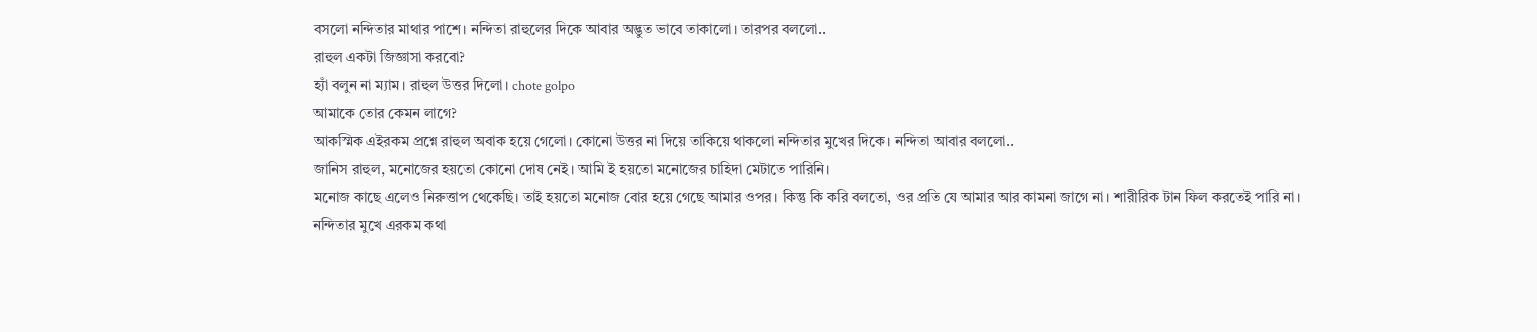বসলো নন্দিতার মাথার পাশে। নন্দিতা রাহুলের দিকে আবার অদ্ভুত ভাবে তাকালো। তারপর বললো..
রাহুল একটা জিজ্ঞাসা করবো?
হ্যাঁ বলুন না ম্যাম। রাহুল উত্তর দিলো। chote golpo
আমাকে তোর কেমন লাগে?
আকস্মিক এইরকম প্রশ্নে রাহুল অবাক হয়ে গেলো। কোনো উত্তর না দিয়ে তাকিয়ে থাকলো নন্দিতার মুখের দিকে। নন্দিতা আবার বললো..
জানিস রাহুল, মনোজের হয়তো কোনো দোষ নেই। আমি ই হয়তো মনোজের চাহিদা মেটাতে পারিনি।
মনোজ কাছে এলেও নিরুত্তাপ থেকেছি। তাই হয়তো মনোজ বোর হয়ে গেছে আমার ওপর। কিন্তু কি করি বলতো, ওর প্রতি যে আমার আর কামনা জাগে না। শারীরিক টান ফিল করতেই পারি না।
নন্দিতার মুখে এরকম কথা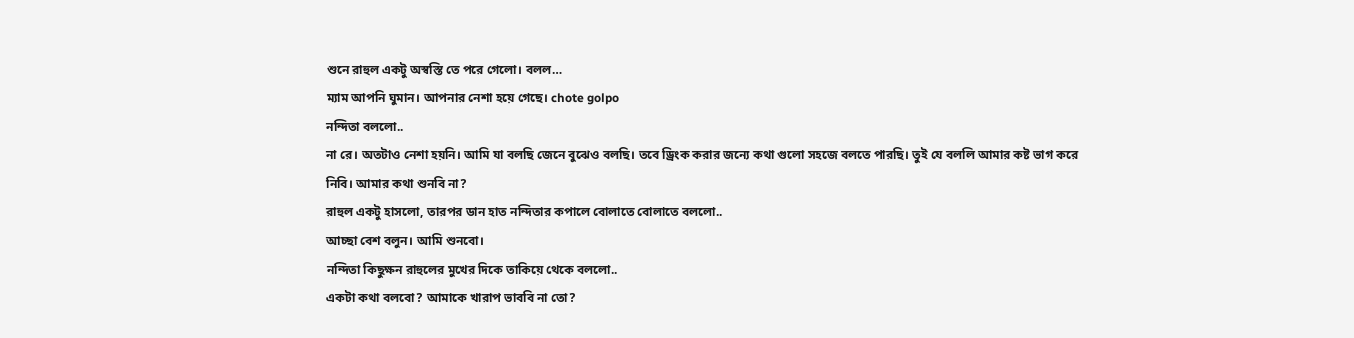শুনে রাহুল একটু অস্বস্তি তে পরে গেলো। বলল…
ম্যাম আপনি ঘুমান। আপনার নেশা হয়ে গেছে। chote golpo
নন্দিতা বললো..
না রে। অতটাও নেশা হয়নি। আমি যা বলছি জেনে বুঝেও বলছি। তবে ড্রিংক করার জন্যে কথা গুলো সহজে বলতে পারছি। তুই যে বললি আমার কষ্ট ভাগ করে নিবি। আমার কথা শুনবি না?
রাহুল একটু হাসলো, তারপর ডান হাত নন্দিতার কপালে বোলাতে বোলাতে বললো..
আচ্ছা বেশ বলুন। আমি শুনবো।
নন্দিতা কিছুক্ষন রাহুলের মুখের দিকে তাকিয়ে থেকে বললো..
একটা কথা বলবো? আমাকে খারাপ ভাববি না তো?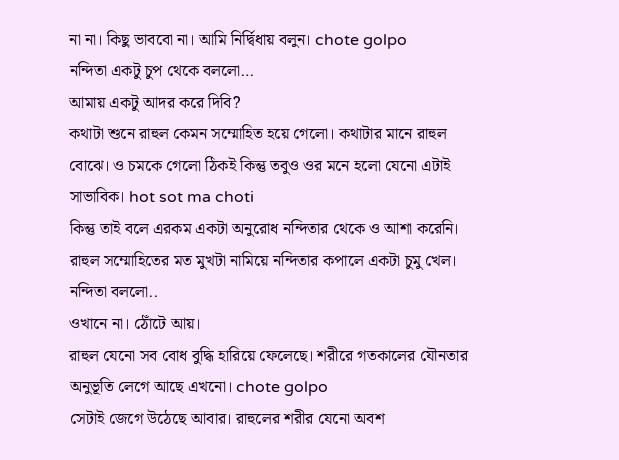না না। কিছু ভাববো না। আমি নির্দ্বিধায় বলুন। chote golpo
নন্দিতা একটু চুপ থেকে বললো…
আমায় একটু আদর করে দিবি?
কথাটা শুনে রাহুল কেমন সম্মোহিত হয়ে গেলো। কথাটার মানে রাহুল বোঝে। ও চমকে গেলো ঠিকই কিন্তু তবুও ওর মনে হলো যেনো এটাই সাভাবিক। hot sot ma choti
কিন্তু তাই বলে এরকম একটা অনুরোধ নন্দিতার থেকে ও আশা করেনি। রাহুল সম্মোহিতের মত মুখটা নামিয়ে নন্দিতার কপালে একটা চুমু খেল। নন্দিতা বললো..
ওখানে না। ঠোঁটে আয়।
রাহুল যেনো সব বোধ বুদ্ধি হারিয়ে ফেলেছে। শরীরে গতকালের যৌনতার অনুভূতি লেগে আছে এখনো। chote golpo
সেটাই জেগে উঠেছে আবার। রাহুলের শরীর যেনো অবশ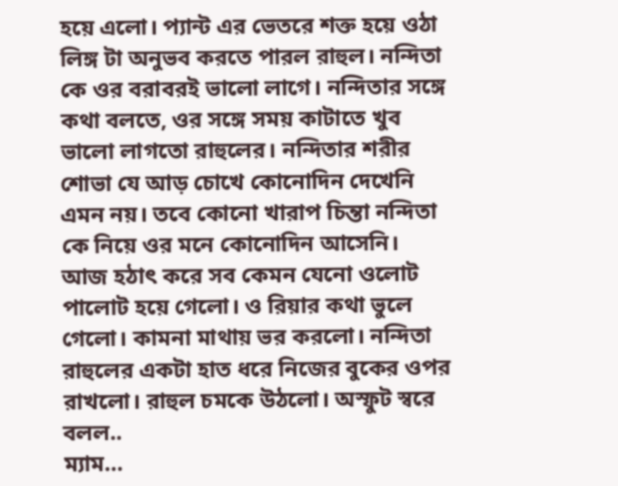হয়ে এলো। প্যান্ট এর ভেতরে শক্ত হয়ে ওঠা লিঙ্গ টা অনুভব করতে পারল রাহুল। নন্দিতা কে ওর বরাবরই ভালো লাগে। নন্দিতার সঙ্গে কথা বলতে, ওর সঙ্গে সময় কাটাতে খুব ভালো লাগতো রাহুলের। নন্দিতার শরীর শোভা যে আড় চোখে কোনোদিন দেখেনি এমন নয়। তবে কোনো খারাপ চিন্তা নন্দিতা কে নিয়ে ওর মনে কোনোদিন আসেনি।
আজ হঠাৎ করে সব কেমন যেনো ওলোট পালোট হয়ে গেলো। ও রিয়ার কথা ভুলে গেলো। কামনা মাথায় ভর করলো। নন্দিতা রাহুলের একটা হাত ধরে নিজের বুকের ওপর রাখলো। রাহুল চমকে উঠলো। অস্ফুট স্বরে বলল..
ম্যাম…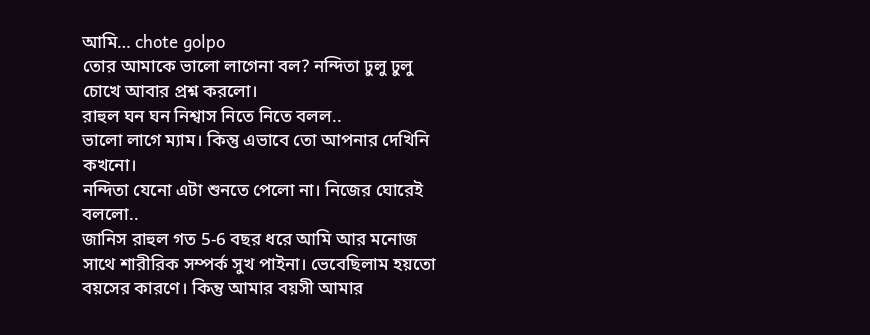আমি… chote golpo
তোর আমাকে ভালো লাগেনা বল? নন্দিতা ঢুলু ঢুলু চোখে আবার প্রশ্ন করলো।
রাহুল ঘন ঘন নিশ্বাস নিতে নিতে বলল..
ভালো লাগে ম্যাম। কিন্তু এভাবে তো আপনার দেখিনি কখনো।
নন্দিতা যেনো এটা শুনতে পেলো না। নিজের ঘোরেই বললো..
জানিস রাহুল গত 5-6 বছর ধরে আমি আর মনোজ সাথে শারীরিক সম্পর্ক সুখ পাইনা। ভেবেছিলাম হয়তো বয়সের কারণে। কিন্তু আমার বয়সী আমার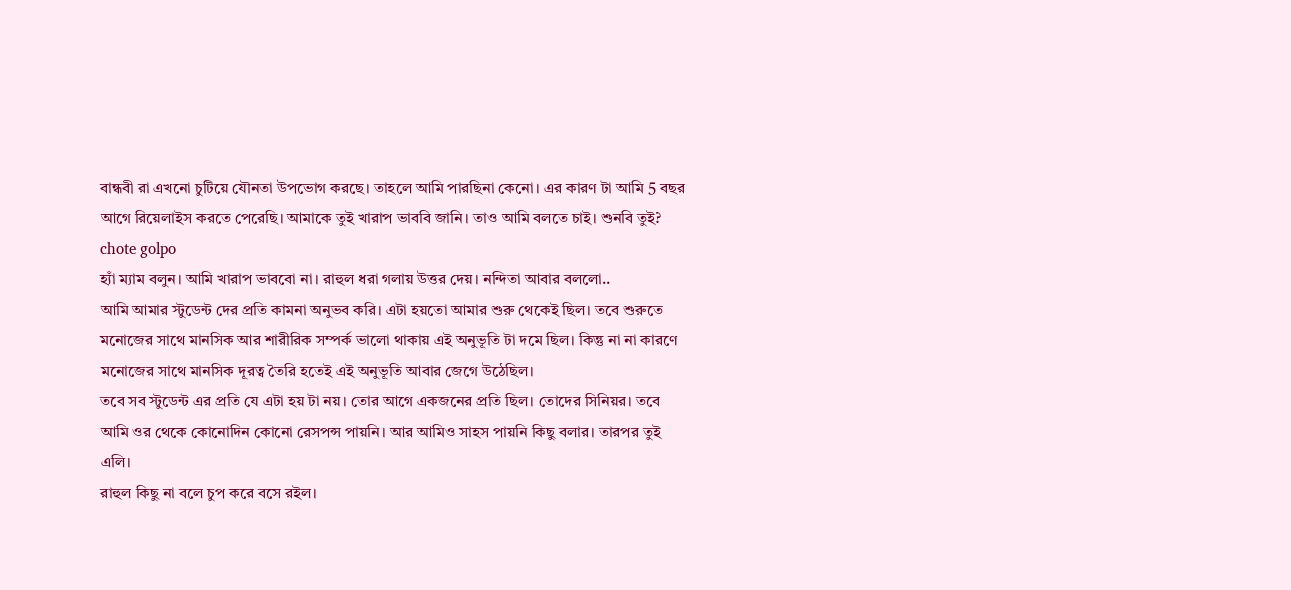বান্ধবী রা এখনো চুটিয়ে যৌনতা উপভোগ করছে। তাহলে আমি পারছিনা কেনো। এর কারণ টা আমি 5 বছর আগে রিয়েলাইস করতে পেরেছি। আমাকে তুই খারাপ ভাববি জানি। তাও আমি বলতে চাই। শুনবি তুই? chote golpo
হ্যাঁ ম্যাম বলুন। আমি খারাপ ভাববো না। রাহুল ধরা গলায় উত্তর দেয়। নন্দিতা আবার বললো..
আমি আমার স্টুডেন্ট দের প্রতি কামনা অনুভব করি। এটা হয়তো আমার শুরু থেকেই ছিল। তবে শুরুতে মনোজের সাথে মানসিক আর শারীরিক সম্পর্ক ভালো থাকায় এই অনুভূতি টা দমে ছিল। কিন্তু না না কারণে মনোজের সাথে মানসিক দূরত্ব তৈরি হতেই এই অনুভূতি আবার জেগে উঠেছিল।
তবে সব স্টুডেন্ট এর প্রতি যে এটা হয় টা নয়। তোর আগে একজনের প্রতি ছিল। তোদের সিনিয়র। তবে আমি ওর থেকে কোনোদিন কোনো রেসপন্স পায়নি। আর আমিও সাহস পায়নি কিছু বলার। তারপর তুই এলি।
রাহুল কিছু না বলে চুপ করে বসে রইল।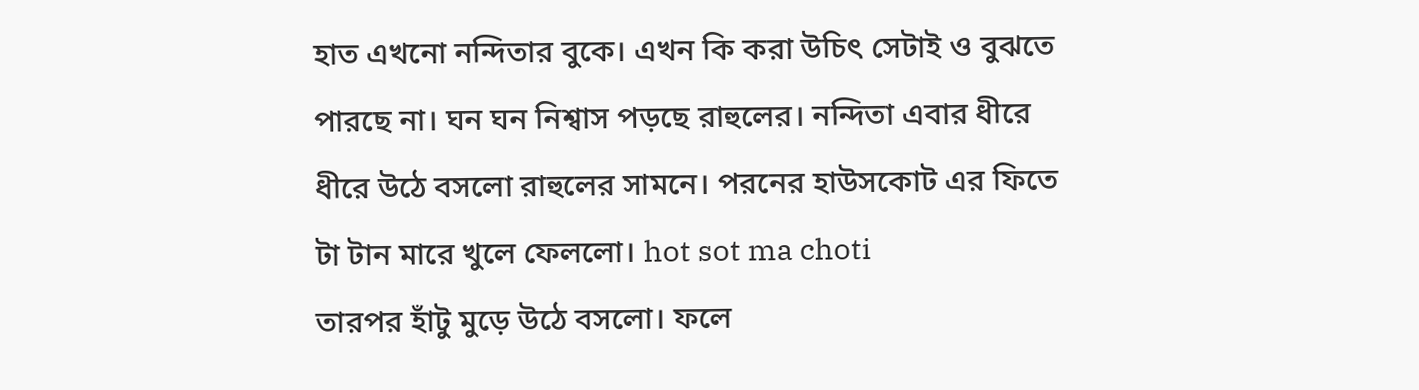হাত এখনো নন্দিতার বুকে। এখন কি করা উচিৎ সেটাই ও বুঝতে পারছে না। ঘন ঘন নিশ্বাস পড়ছে রাহুলের। নন্দিতা এবার ধীরে ধীরে উঠে বসলো রাহুলের সামনে। পরনের হাউসকোট এর ফিতে টা টান মারে খুলে ফেললো। hot sot ma choti
তারপর হাঁটু মুড়ে উঠে বসলো। ফলে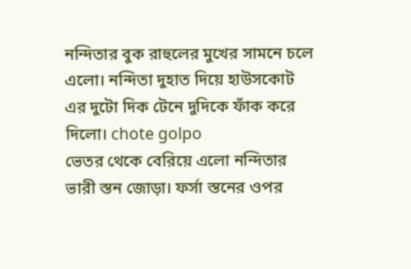নন্দিতার বুক রাহুলের মুখের সামনে চলে এলো। নন্দিতা দুহাত দিয়ে হাউসকোট এর দুটো দিক টেনে দুদিকে ফাঁক করে দিলো। chote golpo
ভেতর থেকে বেরিয়ে এলো নন্দিতার ভারী স্তন জোড়া। ফর্সা স্তনের ওপর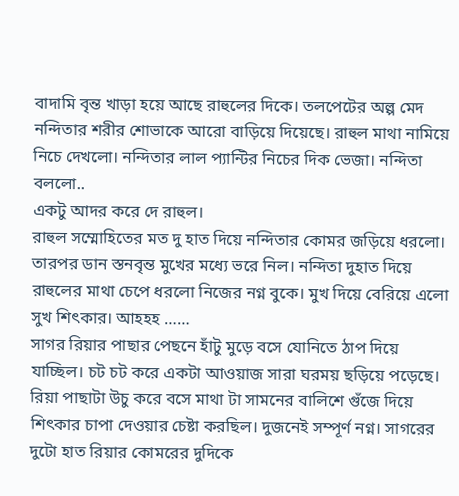বাদামি বৃন্ত খাড়া হয়ে আছে রাহুলের দিকে। তলপেটের অল্প মেদ নন্দিতার শরীর শোভাকে আরো বাড়িয়ে দিয়েছে। রাহুল মাথা নামিয়ে নিচে দেখলো। নন্দিতার লাল প্যান্টির নিচের দিক ভেজা। নন্দিতা বললো..
একটু আদর করে দে রাহুল।
রাহুল সম্মোহিতের মত দু হাত দিয়ে নন্দিতার কোমর জড়িয়ে ধরলো। তারপর ডান স্তনবৃন্ত মুখের মধ্যে ভরে নিল। নন্দিতা দুহাত দিয়ে রাহুলের মাথা চেপে ধরলো নিজের নগ্ন বুকে। মুখ দিয়ে বেরিয়ে এলো সুখ শিৎকার। আহহহ ……
সাগর রিয়ার পাছার পেছনে হাঁটু মুড়ে বসে যোনিতে ঠাপ দিয়ে যাচ্ছিল। চট চট করে একটা আওয়াজ সারা ঘরময় ছড়িয়ে পড়েছে। রিয়া পাছাটা উচু করে বসে মাথা টা সামনের বালিশে গুঁজে দিয়ে শিৎকার চাপা দেওয়ার চেষ্টা করছিল। দুজনেই সম্পূর্ণ নগ্ন। সাগরের দুটো হাত রিয়ার কোমরের দুদিকে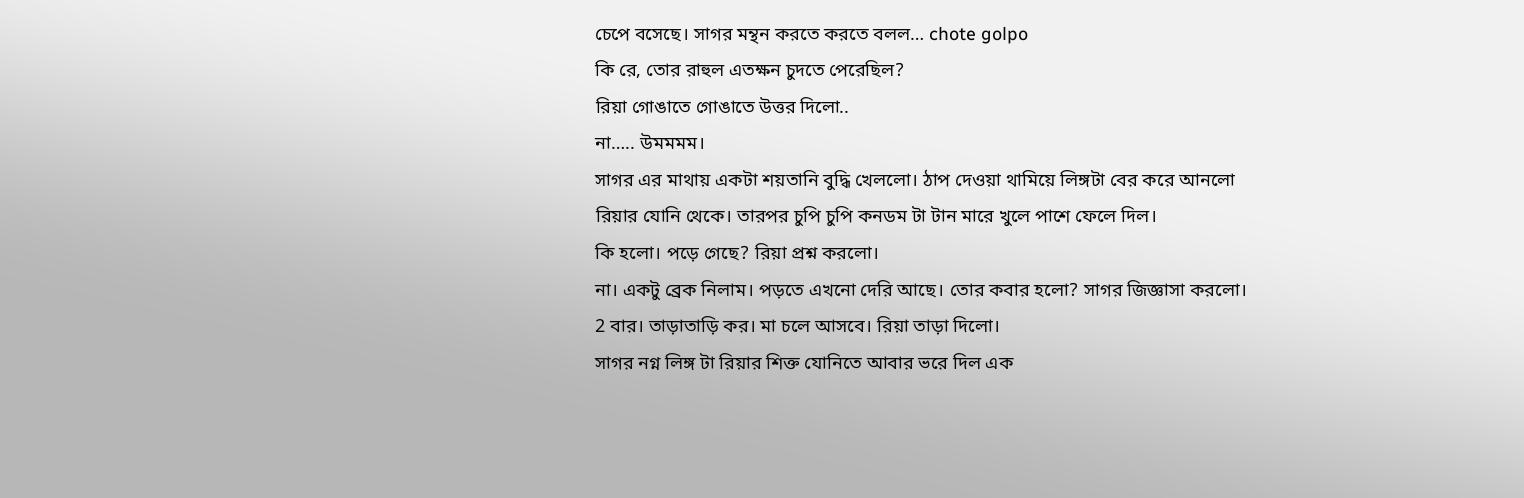চেপে বসেছে। সাগর মন্থন করতে করতে বলল… chote golpo
কি রে, তোর রাহুল এতক্ষন চুদতে পেরেছিল?
রিয়া গোঙাতে গোঙাতে উত্তর দিলো..
না….. উমমমম।
সাগর এর মাথায় একটা শয়তানি বুদ্ধি খেললো। ঠাপ দেওয়া থামিয়ে লিঙ্গটা বের করে আনলো রিয়ার যোনি থেকে। তারপর চুপি চুপি কনডম টা টান মারে খুলে পাশে ফেলে দিল।
কি হলো। পড়ে গেছে? রিয়া প্রশ্ন করলো।
না। একটু ব্রেক নিলাম। পড়তে এখনো দেরি আছে। তোর কবার হলো? সাগর জিজ্ঞাসা করলো।
2 বার। তাড়াতাড়ি কর। মা চলে আসবে। রিয়া তাড়া দিলো।
সাগর নগ্ন লিঙ্গ টা রিয়ার শিক্ত যোনিতে আবার ভরে দিল এক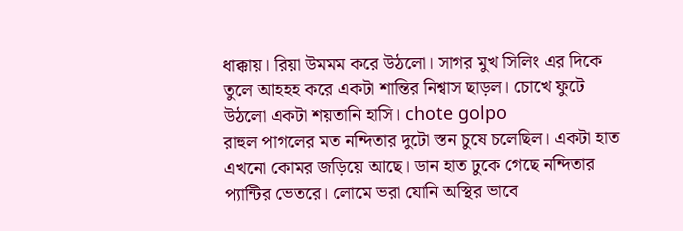ধাক্কায়। রিয়া উমমম করে উঠলো। সাগর মুখ সিলিং এর দিকে তুলে আহহহ করে একটা শান্তির নিশ্বাস ছাড়ল। চোখে ফুটে উঠলো একটা শয়তানি হাসি। chote golpo
রাহুল পাগলের মত নন্দিতার দুটো স্তন চুষে চলেছিল। একটা হাত এখনো কোমর জড়িয়ে আছে। ডান হাত ঢুকে গেছে নন্দিতার প্যান্টির ভেতরে। লোমে ভরা যোনি অস্থির ভাবে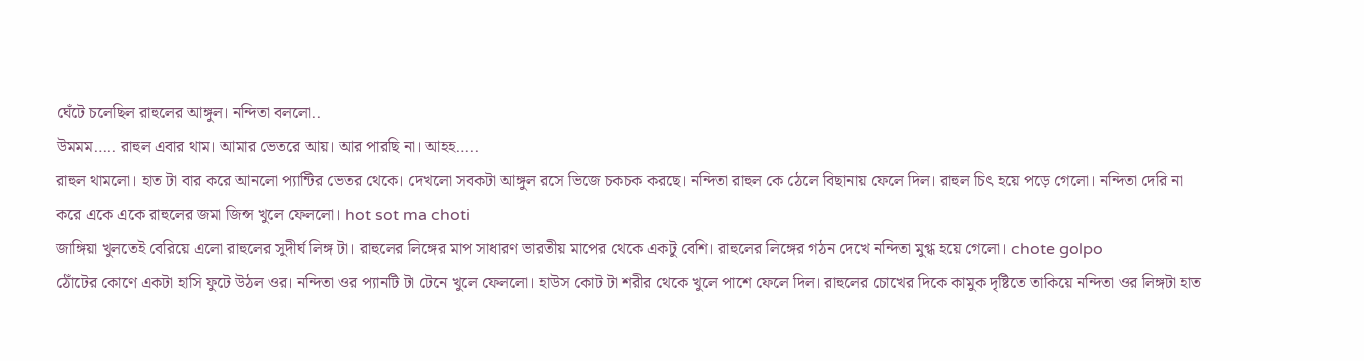ঘেঁটে চলেছিল রাহুলের আঙ্গুল। নন্দিতা বললো..
উমমম….. রাহুল এবার থাম। আমার ভেতরে আয়। আর পারছি না। আহহ…..
রাহুল থামলো। হাত টা বার করে আনলো প্যান্টির ভেতর থেকে। দেখলো সবকটা আঙ্গুল রসে ভিজে চকচক করছে। নন্দিতা রাহুল কে ঠেলে বিছানায় ফেলে দিল। রাহুল চিৎ হয়ে পড়ে গেলো। নন্দিতা দেরি না করে একে একে রাহুলের জমা জিন্স খুলে ফেললো। hot sot ma choti
জাঙ্গিয়া খুলতেই বেরিয়ে এলো রাহুলের সুদীর্ঘ লিঙ্গ টা। রাহুলের লিঙ্গের মাপ সাধারণ ভারতীয় মাপের থেকে একটু বেশি। রাহুলের লিঙ্গের গঠন দেখে নন্দিতা মুগ্ধ হয়ে গেলো। chote golpo
ঠোঁটের কোণে একটা হাসি ফুটে উঠল ওর। নন্দিতা ওর প্যানটি টা টেনে খুলে ফেললো। হাউস কোট টা শরীর থেকে খুলে পাশে ফেলে দিল। রাহুলের চোখের দিকে কামুক দৃষ্টিতে তাকিয়ে নন্দিতা ওর লিঙ্গটা হাত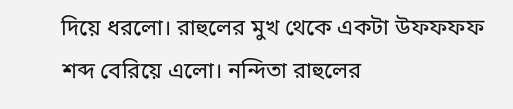দিয়ে ধরলো। রাহুলের মুখ থেকে একটা উফফফফ শব্দ বেরিয়ে এলো। নন্দিতা রাহুলের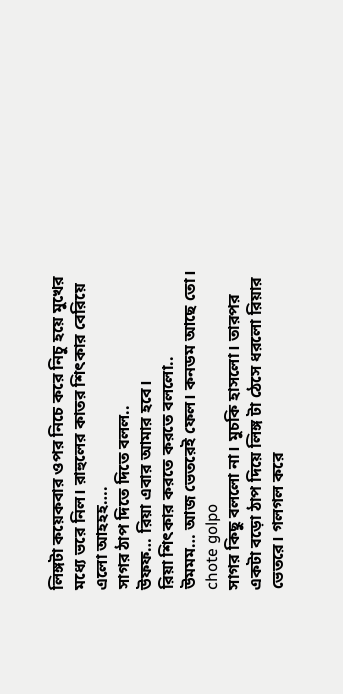লিঙ্গটা কয়েকবার ওপর নিচে করে নিচু হয়ে মুখের মধ্যে ভরে নিল। রাহুলের কাতর শিৎকার বেরিয়ে এলো আহহহ….
সাগর ঠাপ দিতে দিতে বলল..
উফফ… রিয়া এবার আমার হবে।
রিয়া শিৎকার করতে করতে বললো..
উমমম… আজ ভেতরেই ফেল। কনডম আছে তো। chote golpo
সাগর কিছু বললো না। মুচকি হাসলো। তারপর একটা বড়ো ঠাপ দিয়ে লিঙ্গ টা ঠেসে ধরলো রিয়ার ভেতরে। গলগল করে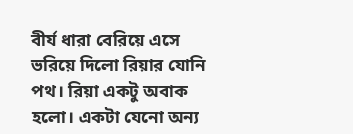বীর্য ধারা বেরিয়ে এসে ভরিয়ে দিলো রিয়ার যোনি পথ। রিয়া একটু অবাক হলো। একটা যেনো অন্য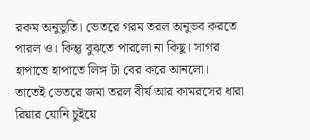রকম অনুভুতি। ভেতরে গরম তরল অনুভব করতে পারল ও। কিন্তু বুঝতে পারলো না কিছু। সাগর হাপাতে হাপাতে লিঙ্গ টা বের করে আনলো।
তাতেই ভেতরে জমা তরল বীর্য আর কামরসের ধারা রিয়ার যোনি চুইয়ে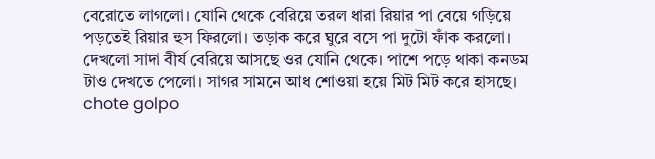বেরোতে লাগলো। যোনি থেকে বেরিয়ে তরল ধারা রিয়ার পা বেয়ে গড়িয়ে পড়তেই রিয়ার হুস ফিরলো। তড়াক করে ঘুরে বসে পা দুটো ফাঁক করলো। দেখলো সাদা বীর্য বেরিয়ে আসছে ওর যোনি থেকে। পাশে পড়ে থাকা কনডম টাও দেখতে পেলো। সাগর সামনে আধ শোওয়া হয়ে মিট মিট করে হাসছে। chote golpo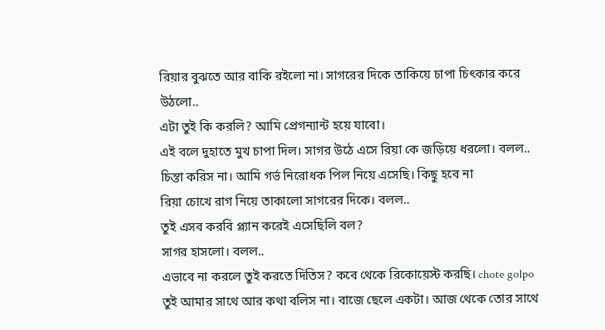রিয়ার বুঝতে আর বাকি রইলো না। সাগরের দিকে তাকিয়ে চাপা চিৎকার করে উঠলো..
এটা তুই কি করলি? আমি প্রেগন্যান্ট হয়ে যাবো।
এই বলে দুহাতে মুখ চাপা দিল। সাগর উঠে এসে রিয়া কে জড়িয়ে ধরলো। বলল..
চিন্তা করিস না। আমি গর্ভ নিরোধক পিল নিয়ে এসেছি। কিছু হবে না
রিয়া চোখে রাগ নিয়ে তাকালো সাগরের দিকে। বলল..
তুই এসব করবি প্ল্যান করেই এসেছিলি বল?
সাগর হাসলো। বলল..
এভাবে না করলে তুই করতে দিতিস? কবে থেকে রিকোয়েস্ট করছি। chote golpo
তুই আমার সাথে আর কথা বলিস না। বাজে ছেলে একটা। আজ থেকে তোর সাথে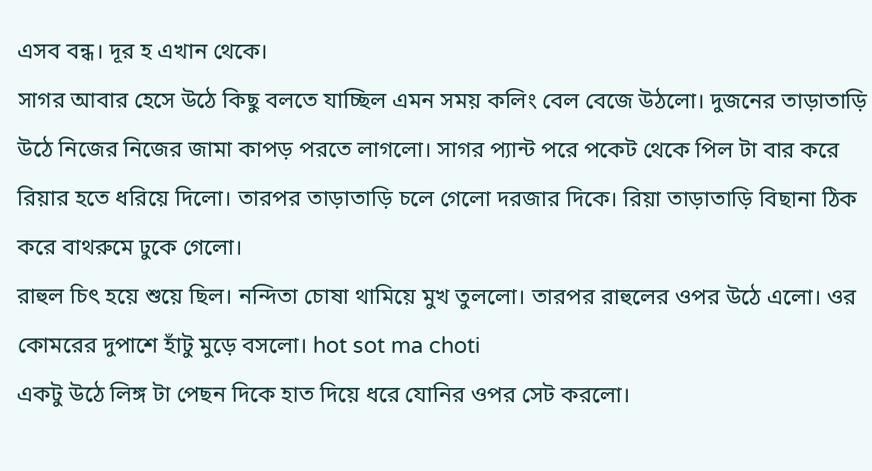এসব বন্ধ। দূর হ এখান থেকে।
সাগর আবার হেসে উঠে কিছু বলতে যাচ্ছিল এমন সময় কলিং বেল বেজে উঠলো। দুজনের তাড়াতাড়ি উঠে নিজের নিজের জামা কাপড় পরতে লাগলো। সাগর প্যান্ট পরে পকেট থেকে পিল টা বার করে রিয়ার হতে ধরিয়ে দিলো। তারপর তাড়াতাড়ি চলে গেলো দরজার দিকে। রিয়া তাড়াতাড়ি বিছানা ঠিক করে বাথরুমে ঢুকে গেলো।
রাহুল চিৎ হয়ে শুয়ে ছিল। নন্দিতা চোষা থামিয়ে মুখ তুললো। তারপর রাহুলের ওপর উঠে এলো। ওর কোমরের দুপাশে হাঁটু মুড়ে বসলো। hot sot ma choti
একটু উঠে লিঙ্গ টা পেছন দিকে হাত দিয়ে ধরে যোনির ওপর সেট করলো।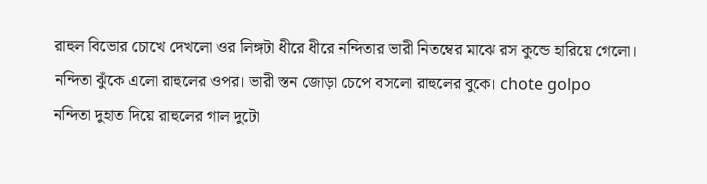রাহুল বিভোর চোখে দেখলো ওর লিঙ্গটা ধীরে ধীরে নন্দিতার ভারী নিতম্বের মাঝে রস কুন্ডে হারিয়ে গেলো। নন্দিতা ঝুঁকে এলো রাহুলের ওপর। ভারী স্তন জোড়া চেপে বসলো রাহুলের বুকে। chote golpo
নন্দিতা দুহাত দিয়ে রাহুলের গাল দুটো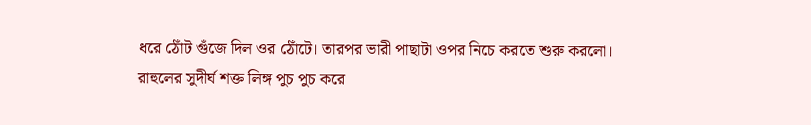ধরে ঠোঁট গুঁজে দিল ওর ঠোঁটে। তারপর ভারী পাছাটা ওপর নিচে করতে শুরু করলো। রাহুলের সুদীর্ঘ শক্ত লিঙ্গ পুচ পুচ করে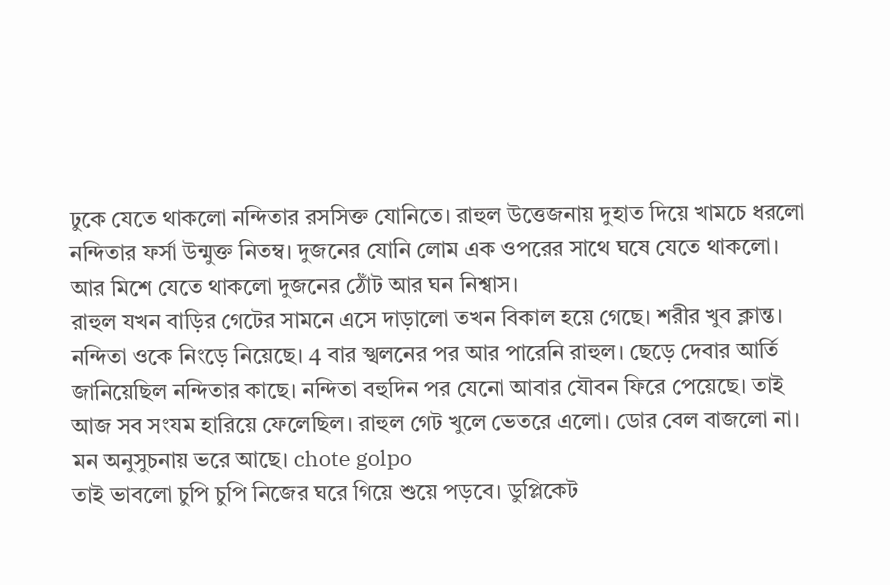ঢুকে যেতে থাকলো নন্দিতার রসসিক্ত যোনিতে। রাহুল উত্তেজনায় দুহাত দিয়ে খামচে ধরলো নন্দিতার ফর্সা উন্মুক্ত নিতম্ব। দুজনের যোনি লোম এক ওপরের সাথে ঘষে যেতে থাকলো। আর মিশে যেতে থাকলো দুজনের ঠোঁট আর ঘন নিশ্বাস।
রাহুল যখন বাড়ির গেটের সামনে এসে দাড়ালো তখন বিকাল হয়ে গেছে। শরীর খুব ক্লান্ত। নন্দিতা ওকে নিংড়ে নিয়েছে। 4 বার স্খলনের পর আর পারেনি রাহুল। ছেড়ে দেবার আর্তি জানিয়েছিল নন্দিতার কাছে। নন্দিতা বহুদিন পর যেনো আবার যৌবন ফিরে পেয়েছে। তাই আজ সব সংযম হারিয়ে ফেলেছিল। রাহুল গেট খুলে ভেতরে এলো। ডোর বেল বাজলো না। মন অনুসুচনায় ভরে আছে। chote golpo
তাই ভাবলো চুপি চুপি নিজের ঘরে গিয়ে শুয়ে পড়বে। ডুপ্লিকেট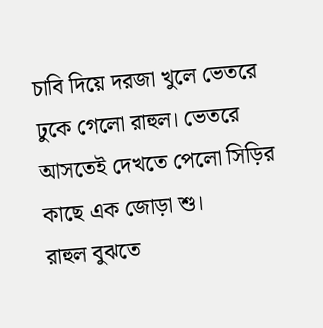চাবি দিয়ে দরজা খুলে ভেতরে ঢুকে গেলো রাহুল। ভেতরে আসতেই দেখতে পেলো সিড়ির কাছে এক জোড়া শু।
রাহুল বুঝতে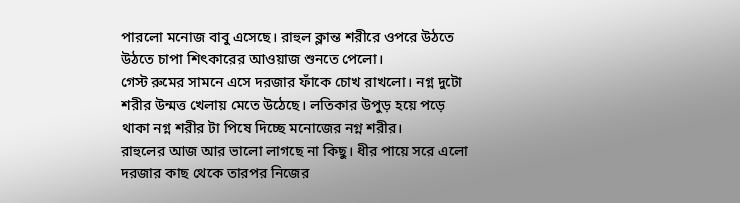পারলো মনোজ বাবু এসেছে। রাহুল ক্লান্ত শরীরে ওপরে উঠতে উঠতে চাপা শিৎকারের আওয়াজ শুনতে পেলো।
গেস্ট রুমের সামনে এসে দরজার ফাঁকে চোখ রাখলো। নগ্ন দুটো শরীর উন্মত্ত খেলায় মেতে উঠেছে। লতিকার উপুড় হয়ে পড়ে থাকা নগ্ন শরীর টা পিষে দিচ্ছে মনোজের নগ্ন শরীর।
রাহুলের আজ আর ভালো লাগছে না কিছু। ধীর পায়ে সরে এলো দরজার কাছ থেকে তারপর নিজের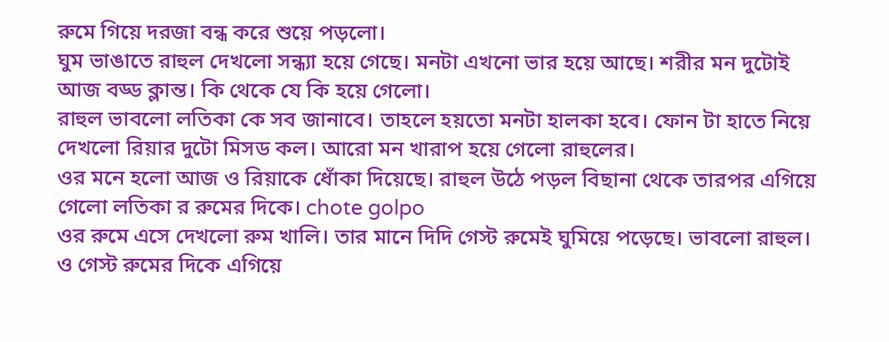রুমে গিয়ে দরজা বন্ধ করে শুয়ে পড়লো।
ঘুম ভাঙাতে রাহুল দেখলো সন্ধ্যা হয়ে গেছে। মনটা এখনো ভার হয়ে আছে। শরীর মন দুটোই আজ বড্ড ক্লান্ত। কি থেকে যে কি হয়ে গেলো।
রাহুল ভাবলো লতিকা কে সব জানাবে। তাহলে হয়তো মনটা হালকা হবে। ফোন টা হাতে নিয়ে দেখলো রিয়ার দুটো মিসড কল। আরো মন খারাপ হয়ে গেলো রাহুলের।
ওর মনে হলো আজ ও রিয়াকে ধোঁকা দিয়েছে। রাহুল উঠে পড়ল বিছানা থেকে তারপর এগিয়ে গেলো লতিকা র রুমের দিকে। chote golpo
ওর রুমে এসে দেখলো রুম খালি। তার মানে দিদি গেস্ট রুমেই ঘুমিয়ে পড়েছে। ভাবলো রাহুল। ও গেস্ট রুমের দিকে এগিয়ে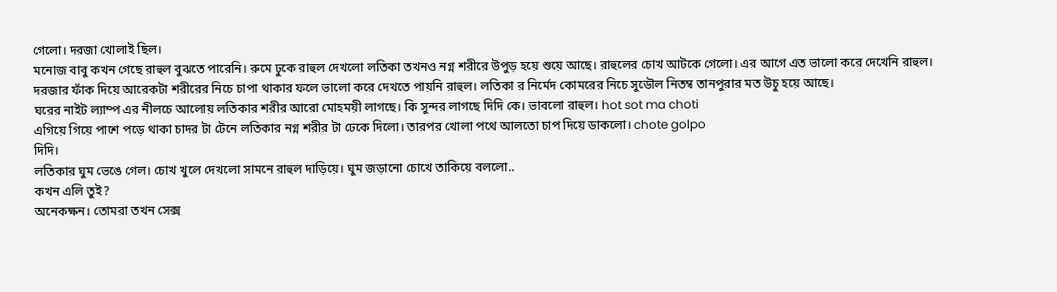গেলো। দরজা খোলাই ছিল।
মনোজ বাবু কখন গেছে রাহুল বুঝতে পারেনি। রুমে ঢুকে রাহুল দেখলো লতিকা তখনও নগ্ন শরীরে উপুড় হয়ে শুয়ে আছে। রাহুলের চোখ আটকে গেলো। এর আগে এত ভালো করে দেখেনি রাহুল।
দরজার ফাঁক দিয়ে আরেকটা শরীরের নিচে চাপা থাকার ফলে ভালো করে দেখতে পায়নি রাহুল। লতিকা র নির্মেদ কোমরের নিচে সুডৌল নিতম্ব তানপুরার মত উচু হয়ে আছে।
ঘরের নাইট ল্যাম্প এর নীলচে আলোয় লতিকার শরীর আরো মোহময়ী লাগছে। কি সুন্দর লাগছে দিদি কে। ভাবলো রাহুল। hot sot ma choti
এগিয়ে গিয়ে পাশে পড়ে থাকা চাদর টা টেনে লতিকার নগ্ন শরীর টা ঢেকে দিলো। তারপর খোলা পথে আলতো চাপ দিয়ে ডাকলো। chote golpo
দিদি।
লতিকার ঘুম ভেঙে গেল। চোখ খুলে দেখলো সামনে রাহুল দাড়িয়ে। ঘুম জড়ানো চোখে তাকিয়ে বললো..
কখন এলি তুই?
অনেকক্ষন। তোমরা তখন সেক্স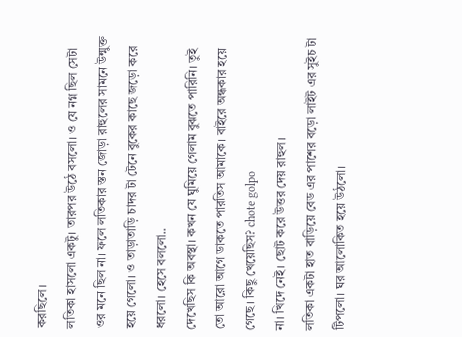করছিলে।
লতিকা হাসলো একটু। তারপর উঠে বসলো। ও যে নগ্ন ছিল সেটা ওর মনে ছিল না। ফলে লতিকার স্তন জোড়া রাহুলের সামনে উন্মুক্ত হয়ে গেলো। ও তাড়াতাড়ি চাদর টা টেনে বুকের কাছে জড়ো করে ধরলো। হেসে বললো..
দেখেছিস কি অবস্থা। কখন যে ঘুমিয়ে গেলাম বুঝতে পারিনি। তুই তো আরো আগে ডাকতে পারতিস আমাকে। বাইরে অন্ধকার হয়ে গেছে। কিছু খেয়েছিস? chote golpo
না। খিদে নেই। ছোট করে উত্তর দেয় রাহুল।
লতিকা একটা হাত বাড়িয়ে বেড এর পাশের বড়ো লাইট এর সুইচ টা টিপলো। ঘর আলোকিত হয়ে উঠলো।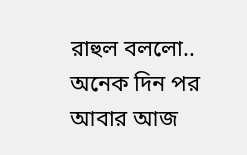রাহুল বললো..
অনেক দিন পর আবার আজ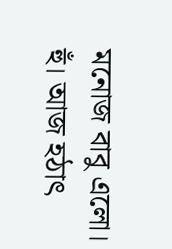মনোজ বাবু এলো।
হুঁ। আজ হঠাৎ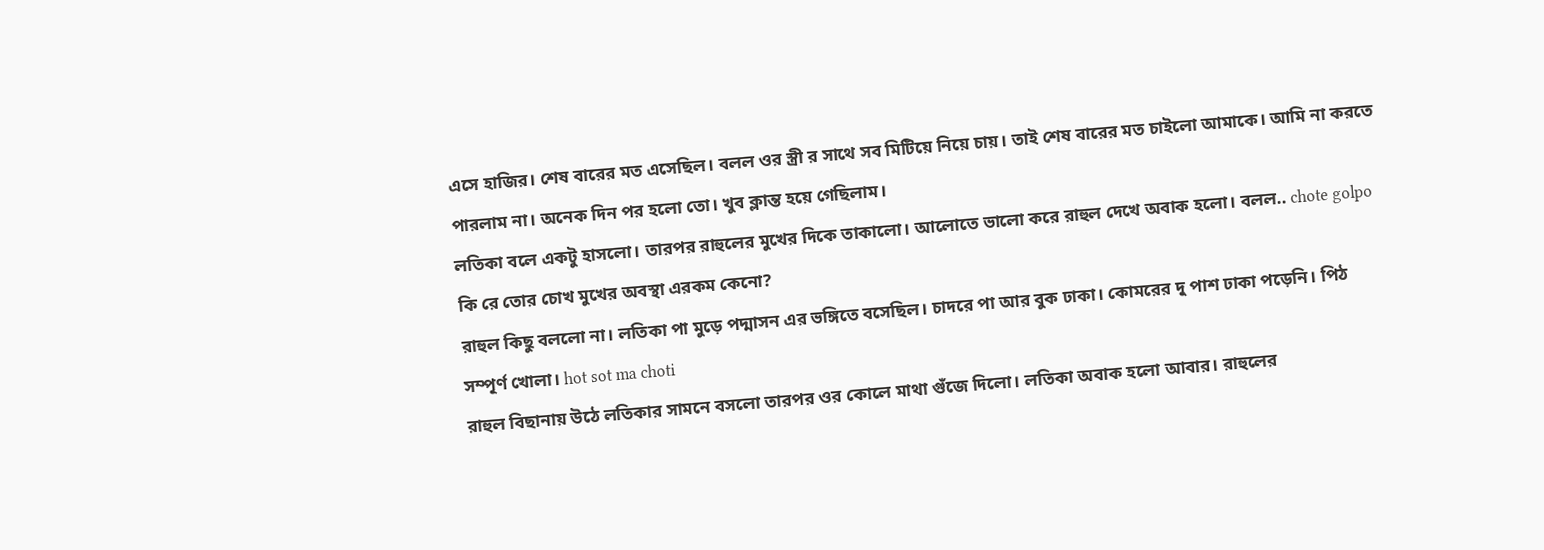এসে হাজির। শেষ বারের মত এসেছিল। বলল ওর স্ত্রী র সাথে সব মিটিয়ে নিয়ে চায়। তাই শেষ বারের মত চাইলো আমাকে। আমি না করতে পারলাম না। অনেক দিন পর হলো তো। খুব ক্লান্ত হয়ে গেছিলাম।
লতিকা বলে একটু হাসলো। তারপর রাহুলের মুখের দিকে তাকালো। আলোতে ভালো করে রাহুল দেখে অবাক হলো। বলল.. chote golpo
কি রে তোর চোখ মুখের অবস্থা এরকম কেনো?
রাহুল কিছু বললো না। লতিকা পা মুড়ে পদ্মাসন এর ভঙ্গিতে বসেছিল। চাদরে পা আর বুক ঢাকা। কোমরের দু পাশ ঢাকা পড়েনি। পিঠ সম্পূর্ণ খোলা। hot sot ma choti
রাহুল বিছানায় উঠে লতিকার সামনে বসলো তারপর ওর কোলে মাথা গুঁজে দিলো। লতিকা অবাক হলো আবার। রাহুলের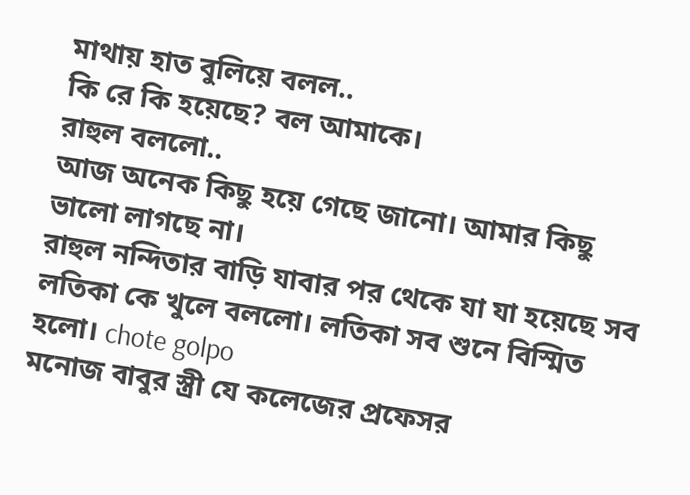মাথায় হাত বুলিয়ে বলল..
কি রে কি হয়েছে? বল আমাকে।
রাহুল বললো..
আজ অনেক কিছু হয়ে গেছে জানো। আমার কিছু ভালো লাগছে না।
রাহুল নন্দিতার বাড়ি যাবার পর থেকে যা যা হয়েছে সব লতিকা কে খুলে বললো। লতিকা সব শুনে বিস্মিত হলো। chote golpo
মনোজ বাবুর স্ত্রী যে কলেজের প্রফেসর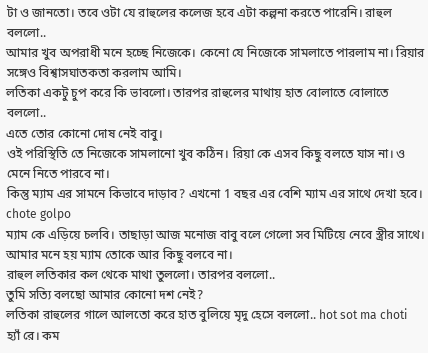টা ও জানতো। তবে ওটা যে রাহুলের কলেজ হবে এটা কল্পনা করতে পারেনি। রাহুল বললো..
আমার খুব অপরাধী মনে হচ্ছে নিজেকে। কেনো যে নিজেকে সামলাতে পারলাম না। রিয়ার সঙ্গেও বিশ্বাসঘাতকতা করলাম আমি।
লতিকা একটু চুপ করে কি ভাবলো। তারপর রাহুলের মাথায় হাত বোলাতে বোলাতে বললো..
এতে তোর কোনো দোষ নেই বাবু।
ওই পরিস্থিতি তে নিজেকে সামলানো খুব কঠিন। রিয়া কে এসব কিছু বলতে যাস না। ও মেনে নিতে পারবে না।
কিন্তু ম্যাম এর সামনে কিভাবে দাড়াব? এখনো 1 বছর এর বেশি ম্যাম এর সাথে দেখা হবে। chote golpo
ম্যাম কে এড়িয়ে চলবি। তাছাড়া আজ মনোজ বাবু বলে গেলো সব মিটিয়ে নেবে স্ত্রীর সাথে। আমার মনে হয় ম্যাম তোকে আর কিছু বলবে না।
রাহুল লতিকার কল থেকে মাথা তুললো। তারপর বললো..
তুমি সত্যি বলছো আমার কোনো দশ নেই?
লতিকা রাহুলের গালে আলতো করে হাত বুলিয়ে মৃদু হেসে বললো.. hot sot ma choti
হ্যাঁ রে। কম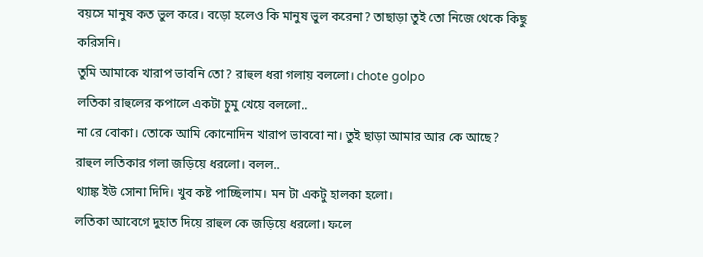বয়সে মানুষ কত ভুল করে। বড়ো হলেও কি মানুষ ভুল করেনা? তাছাড়া তুই তো নিজে থেকে কিছু করিসনি।
তুমি আমাকে খারাপ ভাবনি তো? রাহুল ধরা গলায় বললো। chote golpo
লতিকা রাহুলের কপালে একটা চুমু খেয়ে বললো..
না রে বোকা। তোকে আমি কোনোদিন খারাপ ভাববো না। তুই ছাড়া আমার আর কে আছে?
রাহুল লতিকার গলা জড়িয়ে ধরলো। বলল..
থ্যাঙ্ক ইউ সোনা দিদি। খুব কষ্ট পাচ্ছিলাম। মন টা একটু হালকা হলো।
লতিকা আবেগে দুহাত দিয়ে রাহুল কে জড়িয়ে ধরলো। ফলে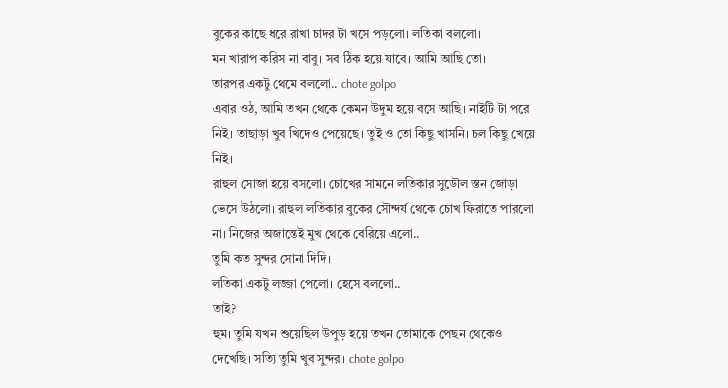বুকের কাছে ধরে রাখা চাদর টা খসে পড়লো। লতিকা বললো।
মন খারাপ করিস না বাবু। সব ঠিক হয়ে যাবে। আমি আছি তো।
তারপর একটু থেমে বললো.. chote golpo
এবার ওঠ, আমি তখন থেকে কেমন উদুম হয়ে বসে আছি। নাইটি টা পরে নিই। তাছাড়া খুব খিদেও পেয়েছে। তুই ও তো কিছু খাসনি। চল কিছু খেয়ে নিই।
রাহুল সোজা হয়ে বসলো। চোখের সামনে লতিকার সুডৌল স্তন জোড়া ভেসে উঠলো। রাহুল লতিকার বুকের সৌন্দর্য থেকে চোখ ফিরাতে পারলো না। নিজের অজান্তেই মুখ থেকে বেরিয়ে এলো..
তুমি কত সুন্দর সোনা দিদি।
লতিকা একটু লজ্জা পেলো। হেসে বললো..
তাই?
হুম। তুমি যখন শুয়েছিল উপুড় হয়ে তখন তোমাকে পেছন থেকেও দেখেছি। সত্যি তুমি খুব সুন্দর। chote golpo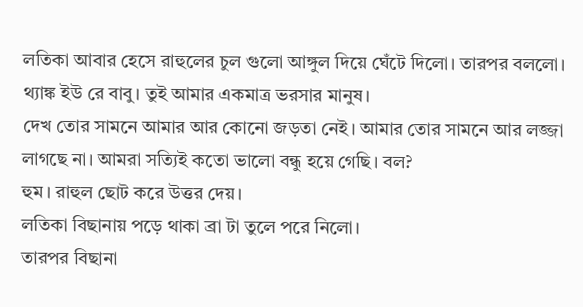লতিকা আবার হেসে রাহুলের চুল গুলো আঙ্গুল দিয়ে ঘেঁটে দিলো। তারপর বললো।
থ্যাঙ্ক ইউ রে বাবু। তুই আমার একমাত্র ভরসার মানুষ।
দেখ তোর সামনে আমার আর কোনো জড়তা নেই। আমার তোর সামনে আর লজ্জা লাগছে না। আমরা সত্যিই কতো ভালো বন্ধু হয়ে গেছি। বল?
হুম। রাহুল ছোট করে উত্তর দেয়।
লতিকা বিছানায় পড়ে থাকা ব্রা টা তুলে পরে নিলো।
তারপর বিছানা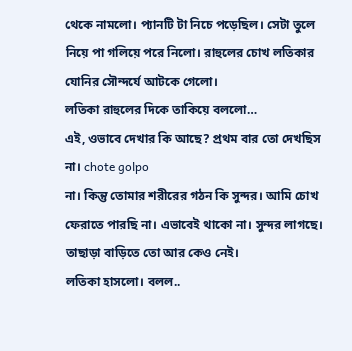থেকে নামলো। প্যানটি টা নিচে পড়েছিল। সেটা তুলে নিয়ে পা গলিয়ে পরে নিলো। রাহুলের চোখ লতিকার যোনির সৌন্দর্যে আটকে গেলো।
লতিকা রাহুলের দিকে তাকিয়ে বললো…
এই, ওভাবে দেখার কি আছে? প্রথম বার তো দেখছিস না। chote golpo
না। কিন্তু তোমার শরীরের গঠন কি সুন্দর। আমি চোখ ফেরাতে পারছি না। এভাবেই থাকো না। সুন্দর লাগছে। তাছাড়া বাড়িতে তো আর কেও নেই।
লতিকা হাসলো। বলল..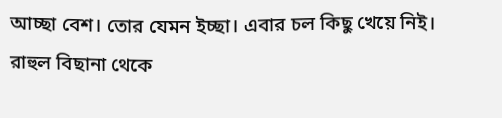আচ্ছা বেশ। তোর যেমন ইচ্ছা। এবার চল কিছু খেয়ে নিই।
রাহুল বিছানা থেকে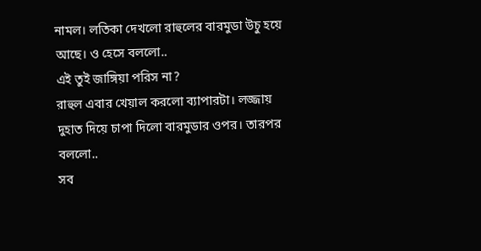নামল। লতিকা দেখলো রাহুলের বারমুডা উচু হয়ে আছে। ও হেসে বললো..
এই তুই জাঙ্গিয়া পরিস না?
রাহুল এবার খেয়াল করলো ব্যাপারটা। লজ্জায় দুহাত দিয়ে চাপা দিলো বারমুডার ওপর। তারপর বললো..
সব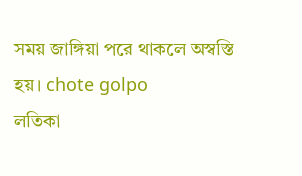সময় জাঙ্গিয়া পরে থাকলে অস্বস্তি হয়। chote golpo
লতিকা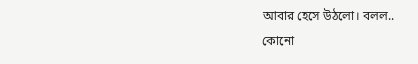আবার হেসে উঠলো। বলল..
কোনো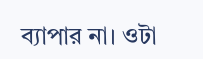ব্যাপার না। ওটা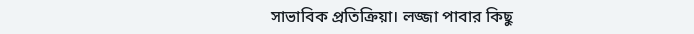সাভাবিক প্রতিক্রিয়া। লজ্জা পাবার কিছু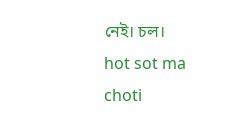নেই। চল।
hot sot ma choti